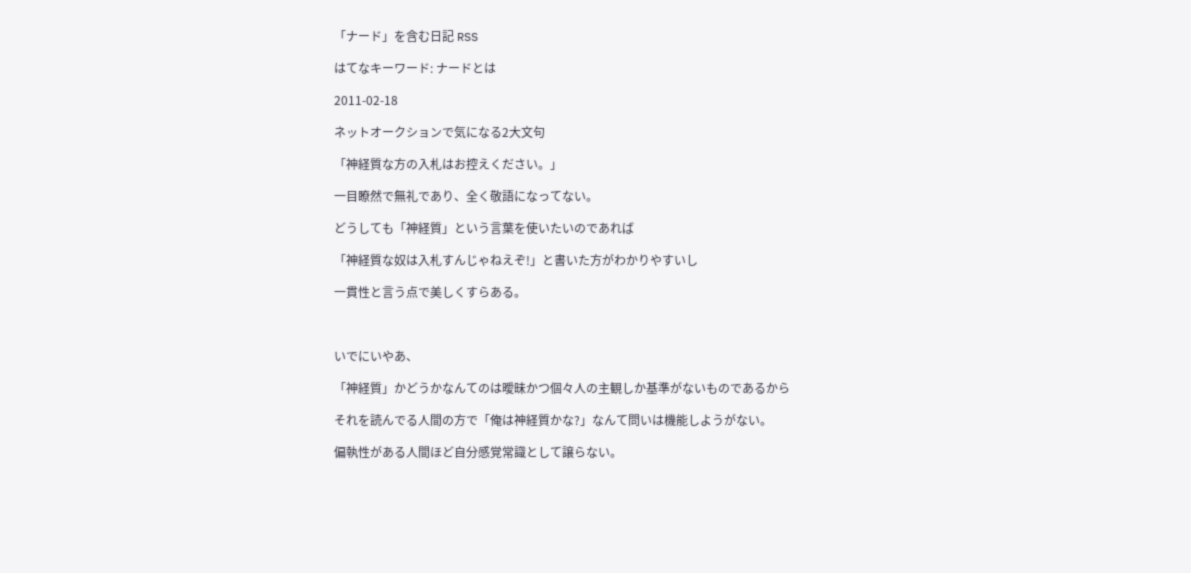「ナード」を含む日記 RSS

はてなキーワード: ナードとは

2011-02-18

ネットオークションで気になる2大文句

「神経質な方の入札はお控えください。」

一目瞭然で無礼であり、全く敬語になってない。

どうしても「神経質」という言葉を使いたいのであれば

「神経質な奴は入札すんじゃねえぞ!」と書いた方がわかりやすいし

一貫性と言う点で美しくすらある。



いでにいやあ、

「神経質」かどうかなんてのは曖昧かつ個々人の主観しか基準がないものであるから

それを読んでる人間の方で「俺は神経質かな?」なんて問いは機能しようがない。

偏執性がある人間ほど自分感覚常識として譲らない。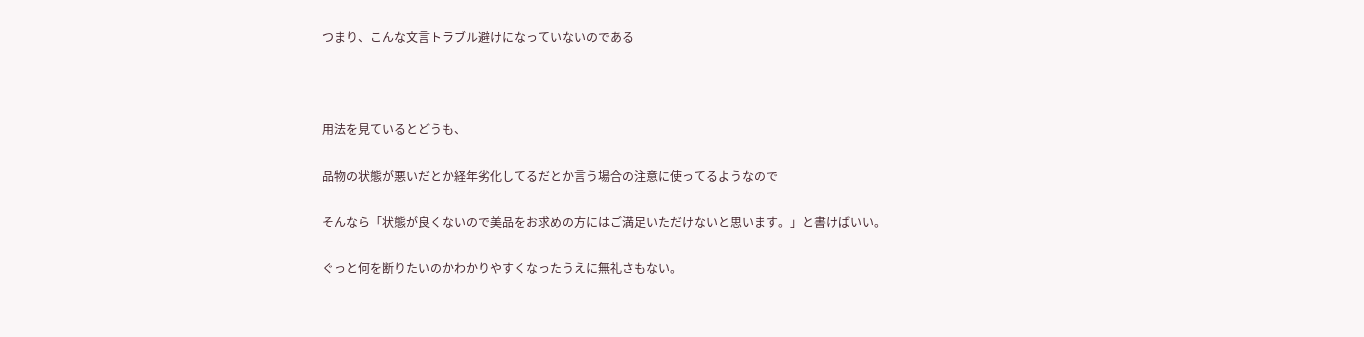つまり、こんな文言トラブル避けになっていないのである



用法を見ているとどうも、

品物の状態が悪いだとか経年劣化してるだとか言う場合の注意に使ってるようなので

そんなら「状態が良くないので美品をお求めの方にはご満足いただけないと思います。」と書けばいい。

ぐっと何を断りたいのかわかりやすくなったうえに無礼さもない。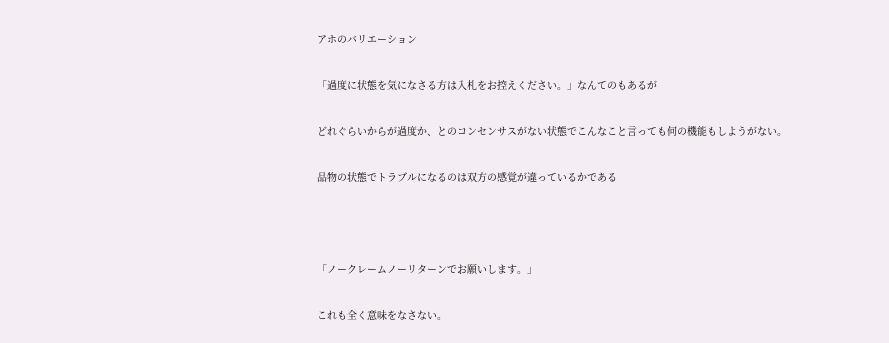アホのバリエーション

「過度に状態を気になさる方は入札をお控えください。」なんてのもあるが

どれぐらいからが過度か、とのコンセンサスがない状態でこんなこと言っても何の機能もしようがない。

品物の状態でトラブルになるのは双方の感覚が違っているかである



「ノークレームノーリターンでお願いします。」

これも全く意味をなさない。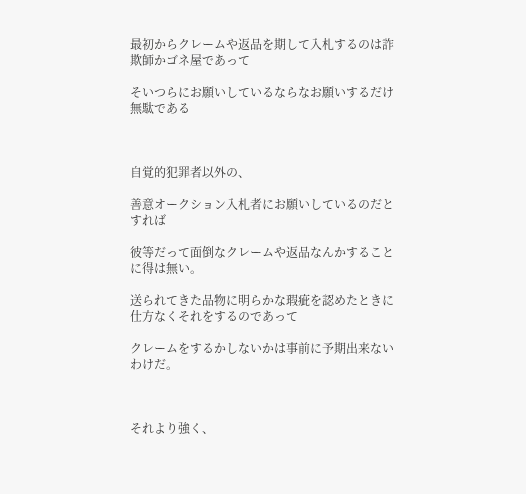最初からクレームや返品を期して入札するのは詐欺師かゴネ屋であって

そいつらにお願いしているならなお願いするだけ無駄である



自覚的犯罪者以外の、

善意オークション入札者にお願いしているのだとすれば

彼等だって面倒なクレームや返品なんかすることに得は無い。

送られてきた品物に明らかな瑕疵を認めたときに仕方なくそれをするのであって

クレームをするかしないかは事前に予期出来ないわけだ。



それより強く、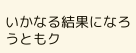いかなる結果になろうともク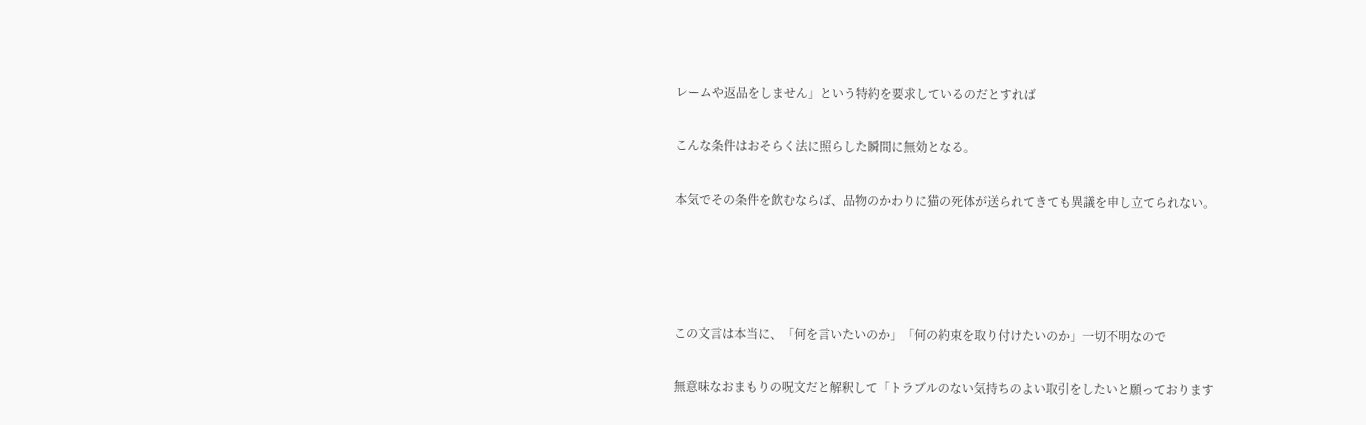レームや返品をしません」という特約を要求しているのだとすれば

こんな条件はおそらく法に照らした瞬間に無効となる。

本気でその条件を飲むならば、品物のかわりに猫の死体が送られてきても異議を申し立てられない。




この文言は本当に、「何を言いたいのか」「何の約束を取り付けたいのか」一切不明なので

無意味なおまもりの呪文だと解釈して「トラブルのない気持ちのよい取引をしたいと願っております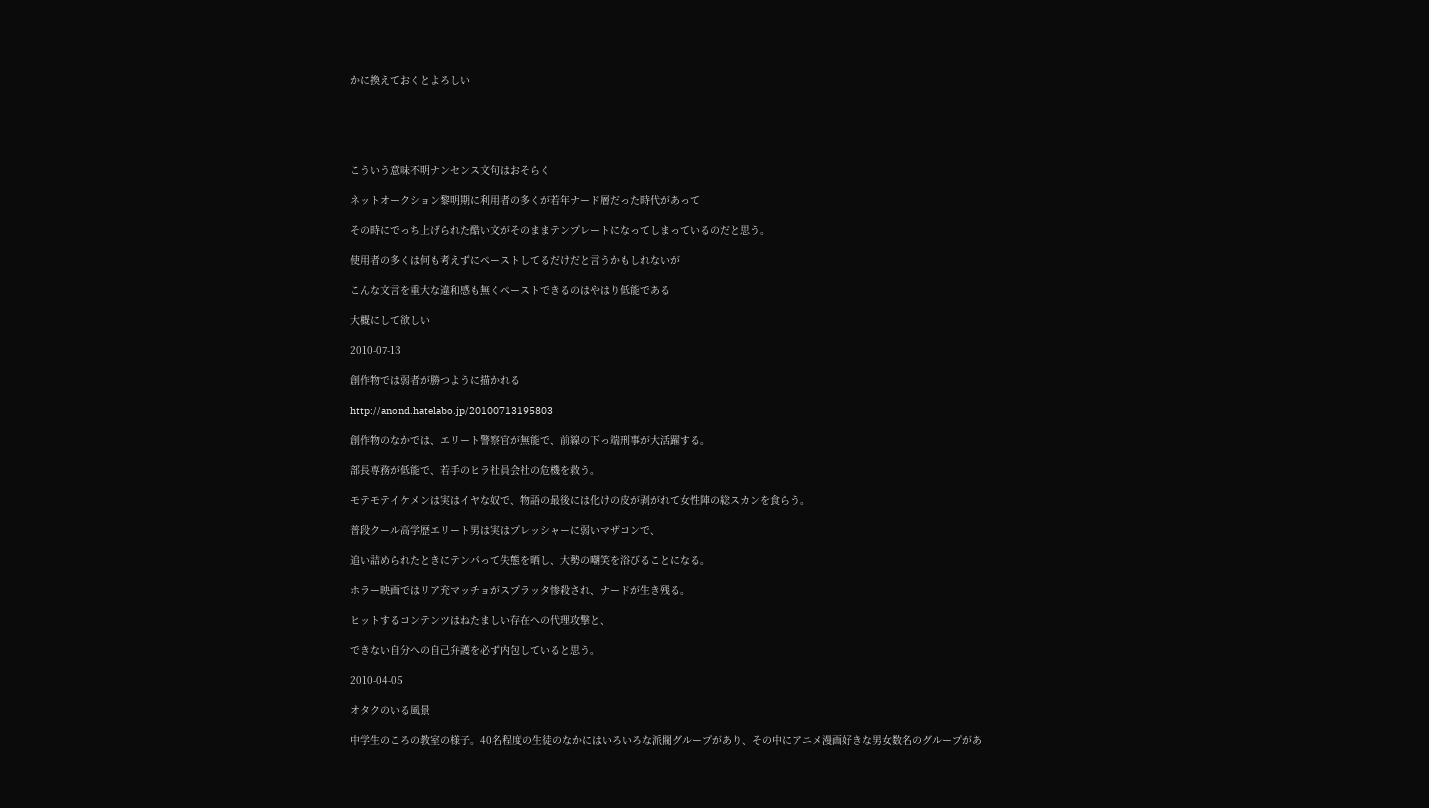かに換えておくとよろしい





こういう意味不明ナンセンス文句はおそらく

ネットオークション黎明期に利用者の多くが若年ナード層だった時代があって

その時にでっち上げられた酷い文がそのままテンプレートになってしまっているのだと思う。

使用者の多くは何も考えずにペーストしてるだけだと言うかもしれないが

こんな文言を重大な違和感も無くペーストできるのはやはり低能である

大概にして欲しい

2010-07-13

創作物では弱者が勝つように描かれる

http://anond.hatelabo.jp/20100713195803

創作物のなかでは、エリート警察官が無能で、前線の下っ端刑事が大活躍する。

部長専務が低能で、若手のヒラ社員会社の危機を救う。

モテモテイケメンは実はイヤな奴で、物語の最後には化けの皮が剥がれて女性陣の総スカンを食らう。

普段クール高学歴エリート男は実はプレッシャーに弱いマザコンで、

追い詰められたときにテンパって失態を晒し、大勢の嘲笑を浴びることになる。

ホラー映画ではリア充マッチョがスプラッタ惨殺され、ナードが生き残る。

ヒットするコンテンツはねたましい存在への代理攻撃と、

できない自分への自己弁護を必ず内包していると思う。

2010-04-05

オタクのいる風景

中学生のころの教室の様子。40名程度の生徒のなかにはいろいろな派閥グループがあり、その中にアニメ漫画好きな男女数名のグループがあ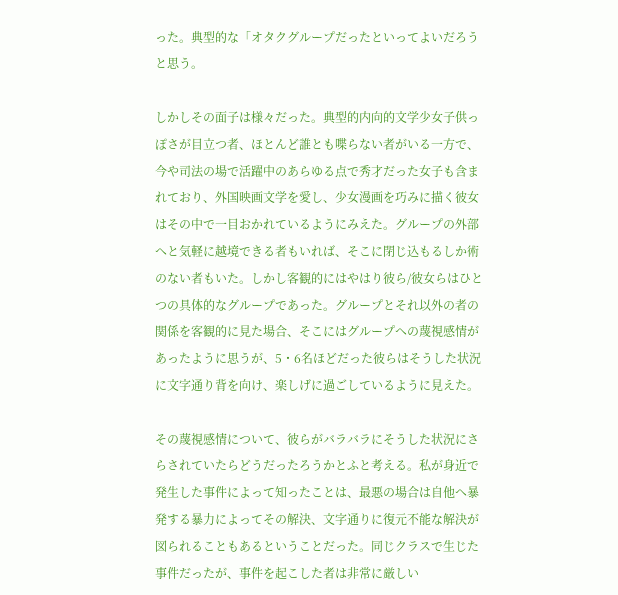った。典型的な「オタクグループだったといってよいだろうと思う。

しかしその面子は様々だった。典型的内向的文学少女子供っぽさが目立つ者、ほとんど誰とも喋らない者がいる一方で、今や司法の場で活躍中のあらゆる点で秀才だった女子も含まれており、外国映画文学を愛し、少女漫画を巧みに描く彼女はその中で一目おかれているようにみえた。グループの外部へと気軽に越境できる者もいれば、そこに閉じ込もるしか術のない者もいた。しかし客観的にはやはり彼ら/彼女らはひとつの具体的なグループであった。グループとそれ以外の者の関係を客観的に見た場合、そこにはグループへの蔑視感情があったように思うが、5・6名ほどだった彼らはそうした状況に文字通り背を向け、楽しげに過ごしているように見えた。

その蔑視感情について、彼らがバラバラにそうした状況にさらされていたらどうだったろうかとふと考える。私が身近で発生した事件によって知ったことは、最悪の場合は自他へ暴発する暴力によってその解決、文字通りに復元不能な解決が図られることもあるということだった。同じクラスで生じた事件だったが、事件を起こした者は非常に厳しい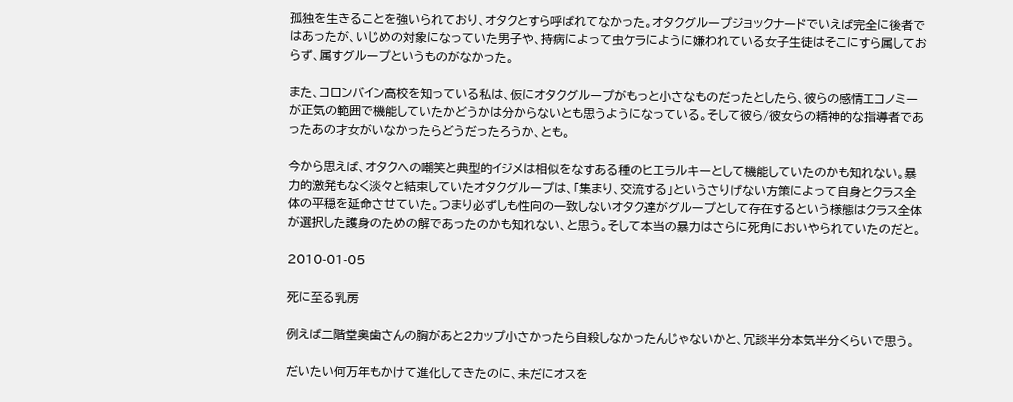孤独を生きることを強いられており、オタクとすら呼ばれてなかった。オタクグループジョックナードでいえば完全に後者ではあったが、いじめの対象になっていた男子や、持病によって虫ケラにように嫌われている女子生徒はそこにすら属しておらず、属すグループというものがなかった。

また、コロンバイン高校を知っている私は、仮にオタクグループがもっと小さなものだったとしたら、彼らの感情エコノミーが正気の範囲で機能していたかどうかは分からないとも思うようになっている。そして彼ら/彼女らの精神的な指導者であったあの才女がいなかったらどうだったろうか、とも。

今から思えば、オタクへの嘲笑と典型的イジメは相似をなすある種のヒエラルキーとして機能していたのかも知れない。暴力的激発もなく淡々と結束していたオタクグループは、「集まり、交流する」というさりげない方策によって自身とクラス全体の平穏を延命させていた。つまり必ずしも性向の一致しないオタク達がグループとして存在するという様態はクラス全体が選択した護身のための解であったのかも知れない、と思う。そして本当の暴力はさらに死角においやられていたのだと。

2010-01-05

死に至る乳房

例えば二階堂奥歯さんの胸があと2カップ小さかったら自殺しなかったんじゃないかと、冗談半分本気半分くらいで思う。

だいたい何万年もかけて進化してきたのに、未だにオスを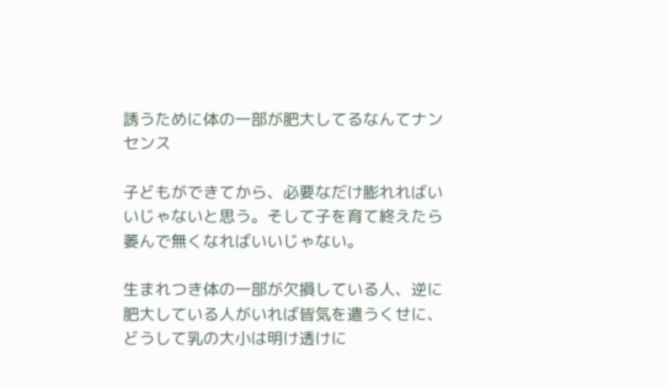誘うために体の一部が肥大してるなんてナンセンス

子どもができてから、必要なだけ膨れればいいじゃないと思う。そして子を育て終えたら萎んで無くなればいいじゃない。

生まれつき体の一部が欠損している人、逆に肥大している人がいれば皆気を遣うくせに、どうして乳の大小は明け透けに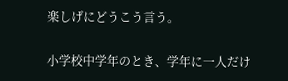楽しげにどうこう言う。

小学校中学年のとき、学年に一人だけ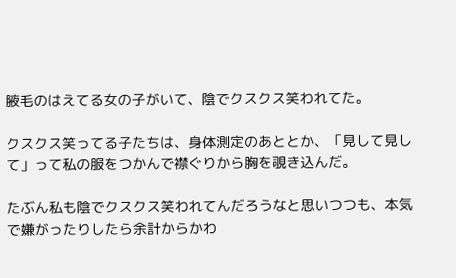腋毛のはえてる女の子がいて、陰でクスクス笑われてた。

クスクス笑ってる子たちは、身体測定のあととか、「見して見して」って私の服をつかんで襟ぐりから胸を覗き込んだ。

たぶん私も陰でクスクス笑われてんだろうなと思いつつも、本気で嫌がったりしたら余計からかわ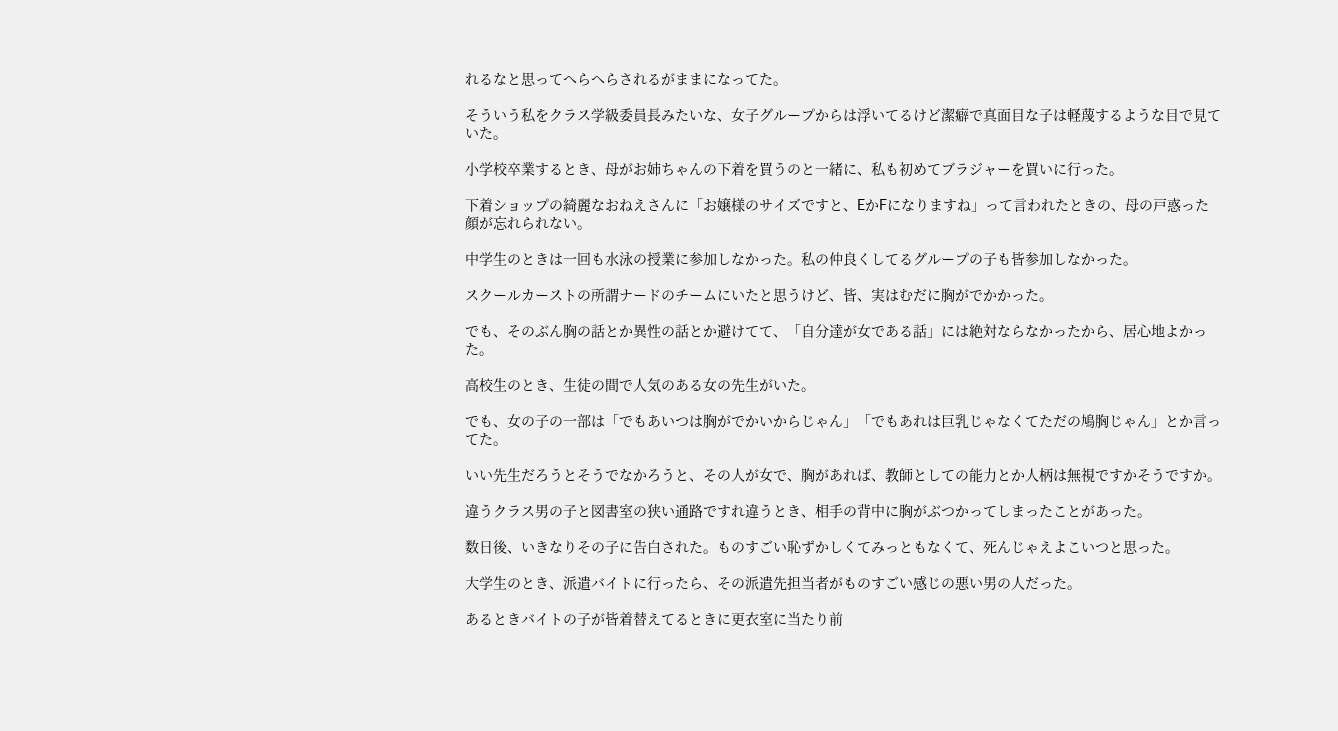れるなと思ってへらへらされるがままになってた。

そういう私をクラス学級委員長みたいな、女子グループからは浮いてるけど潔癖で真面目な子は軽蔑するような目で見ていた。

小学校卒業するとき、母がお姉ちゃんの下着を買うのと一緒に、私も初めてブラジャーを買いに行った。

下着ショップの綺麗なおねえさんに「お嬢様のサイズですと、EかFになりますね」って言われたときの、母の戸惑った顔が忘れられない。

中学生のときは一回も水泳の授業に参加しなかった。私の仲良くしてるグループの子も皆参加しなかった。

スクールカーストの所謂ナードのチームにいたと思うけど、皆、実はむだに胸がでかかった。

でも、そのぶん胸の話とか異性の話とか避けてて、「自分達が女である話」には絶対ならなかったから、居心地よかった。

高校生のとき、生徒の間で人気のある女の先生がいた。

でも、女の子の一部は「でもあいつは胸がでかいからじゃん」「でもあれは巨乳じゃなくてただの鳩胸じゃん」とか言ってた。

いい先生だろうとそうでなかろうと、その人が女で、胸があれば、教師としての能力とか人柄は無視ですかそうですか。

違うクラス男の子と図書室の狭い通路ですれ違うとき、相手の背中に胸がぶつかってしまったことがあった。

数日後、いきなりその子に告白された。ものすごい恥ずかしくてみっともなくて、死んじゃえよこいつと思った。

大学生のとき、派遣バイトに行ったら、その派遣先担当者がものすごい感じの悪い男の人だった。

あるときバイトの子が皆着替えてるときに更衣室に当たり前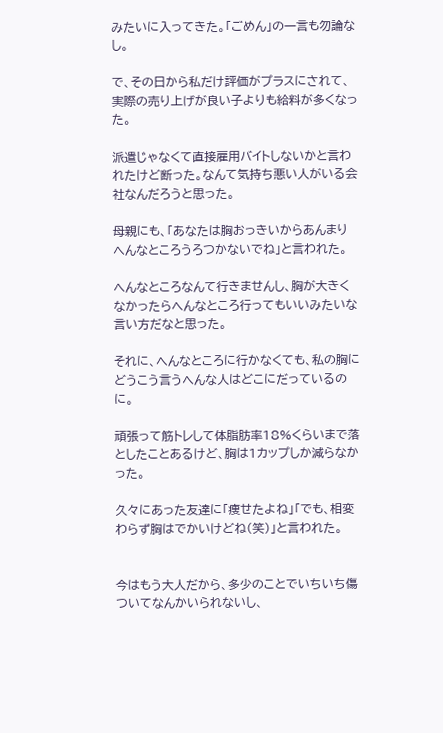みたいに入ってきた。「ごめん」の一言も勿論なし。

で、その日から私だけ評価がプラスにされて、実際の売り上げが良い子よりも給料が多くなった。

派遣じゃなくて直接雇用バイトしないかと言われたけど断った。なんて気持ち悪い人がいる会社なんだろうと思った。

母親にも、「あなたは胸おっきいからあんまりへんなところうろつかないでね」と言われた。

へんなところなんて行きませんし、胸が大きくなかったらへんなところ行ってもいいみたいな言い方だなと思った。

それに、へんなところに行かなくても、私の胸にどうこう言うへんな人はどこにだっているのに。

頑張って筋トレして体脂肪率18%くらいまで落としたことあるけど、胸は1カップしか減らなかった。

久々にあった友達に「痩せたよね」「でも、相変わらず胸はでかいけどね(笑)」と言われた。


今はもう大人だから、多少のことでいちいち傷ついてなんかいられないし、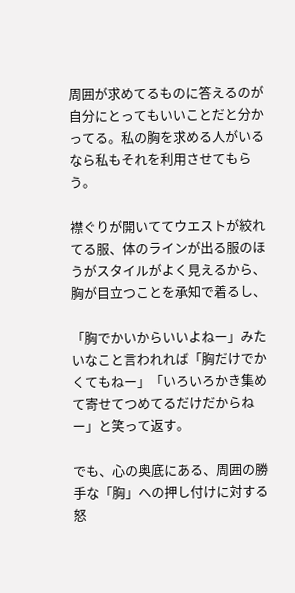周囲が求めてるものに答えるのが自分にとってもいいことだと分かってる。私の胸を求める人がいるなら私もそれを利用させてもらう。

襟ぐりが開いててウエストが絞れてる服、体のラインが出る服のほうがスタイルがよく見えるから、胸が目立つことを承知で着るし、

「胸でかいからいいよねー」みたいなこと言われれば「胸だけでかくてもねー」「いろいろかき集めて寄せてつめてるだけだからねー」と笑って返す。

でも、心の奥底にある、周囲の勝手な「胸」への押し付けに対する怒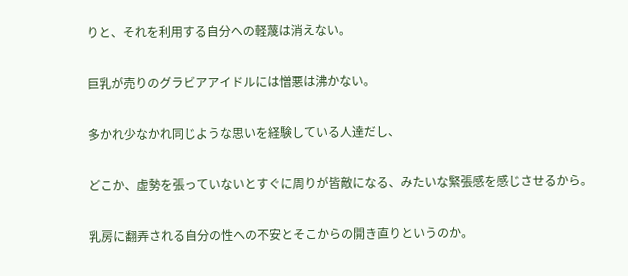りと、それを利用する自分への軽蔑は消えない。

巨乳が売りのグラビアアイドルには憎悪は沸かない。

多かれ少なかれ同じような思いを経験している人達だし、

どこか、虚勢を張っていないとすぐに周りが皆敵になる、みたいな緊張感を感じさせるから。

乳房に翻弄される自分の性への不安とそこからの開き直りというのか。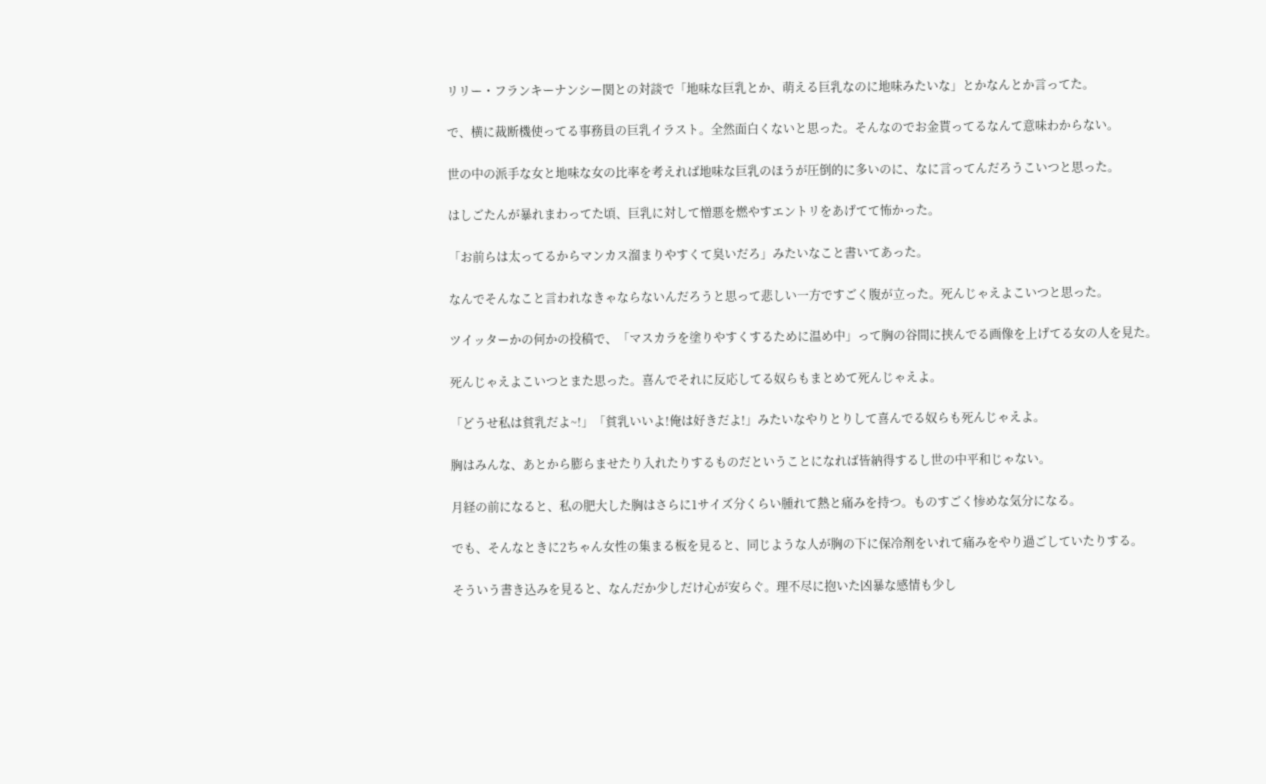リリー・フランキーナンシー関との対談で「地味な巨乳とか、萌える巨乳なのに地味みたいな」とかなんとか言ってた。

で、横に裁断機使ってる事務員の巨乳イラスト。全然面白くないと思った。そんなのでお金貰ってるなんて意味わからない。

世の中の派手な女と地味な女の比率を考えれば地味な巨乳のほうが圧倒的に多いのに、なに言ってんだろうこいつと思った。

はしごたんが暴れまわってた頃、巨乳に対して憎悪を燃やすエントリをあげてて怖かった。

「お前らは太ってるからマンカス溜まりやすくて臭いだろ」みたいなこと書いてあった。

なんでそんなこと言われなきゃならないんだろうと思って悲しい一方ですごく腹が立った。死んじゃえよこいつと思った。

ツイッターかの何かの投稿で、「マスカラを塗りやすくするために温め中」って胸の谷間に挟んでる画像を上げてる女の人を見た。

死んじゃえよこいつとまた思った。喜んでそれに反応してる奴らもまとめて死んじゃえよ。

「どうせ私は貧乳だよ~!」「貧乳いいよ!俺は好きだよ!」みたいなやりとりして喜んでる奴らも死んじゃえよ。

胸はみんな、あとから膨らませたり入れたりするものだということになれば皆納得するし世の中平和じゃない。

月経の前になると、私の肥大した胸はさらに1サイズ分くらい腫れて熱と痛みを持つ。ものすごく惨めな気分になる。

でも、そんなときに2ちゃん女性の集まる板を見ると、同じような人が胸の下に保冷剤をいれて痛みをやり過ごしていたりする。

そういう書き込みを見ると、なんだか少しだけ心が安らぐ。理不尽に抱いた凶暴な感情も少し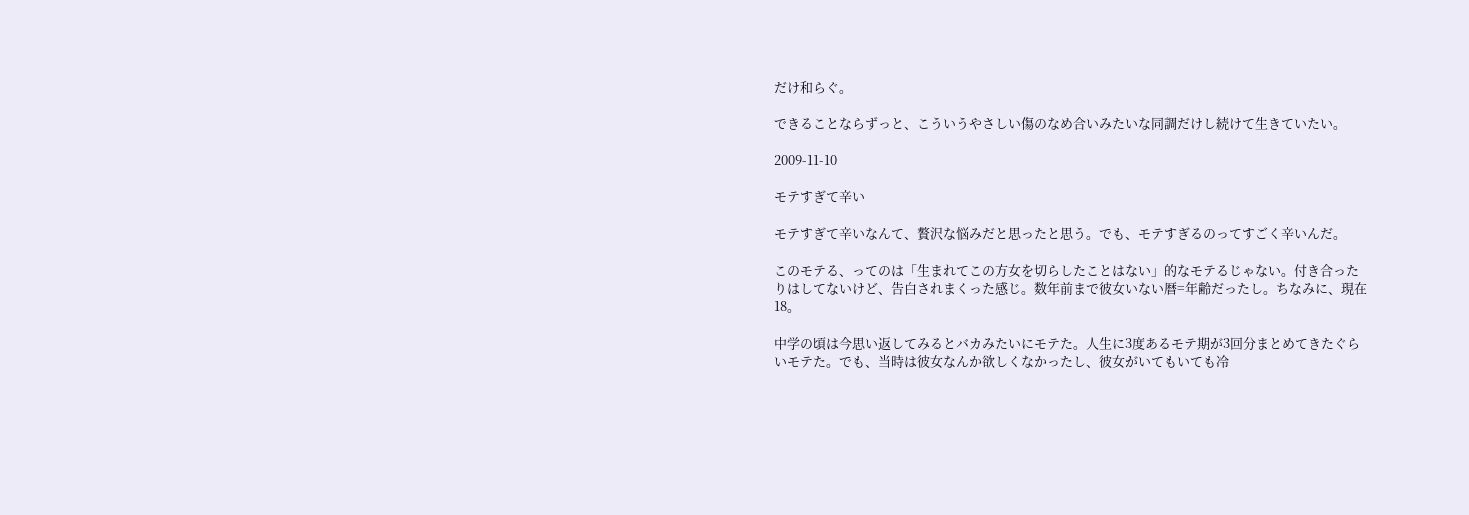だけ和らぐ。

できることならずっと、こういうやさしい傷のなめ合いみたいな同調だけし続けて生きていたい。

2009-11-10

モテすぎて辛い

モテすぎて辛いなんて、贅沢な悩みだと思ったと思う。でも、モテすぎるのってすごく辛いんだ。

このモテる、ってのは「生まれてこの方女を切らしたことはない」的なモテるじゃない。付き合ったりはしてないけど、告白されまくった感じ。数年前まで彼女いない暦=年齢だったし。ちなみに、現在18。

中学の頃は今思い返してみるとバカみたいにモテた。人生に3度あるモテ期が3回分まとめてきたぐらいモテた。でも、当時は彼女なんか欲しくなかったし、彼女がいてもいても冷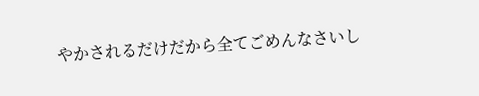やかされるだけだから全てごめんなさいし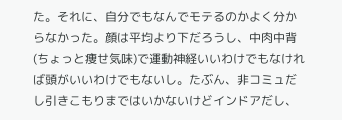た。それに、自分でもなんでモテるのかよく分からなかった。顔は平均より下だろうし、中肉中背(ちょっと痩せ気味)で運動神経いいわけでもなければ頭がいいわけでもないし。たぶん、非コミュだし引きこもりまではいかないけどインドアだし、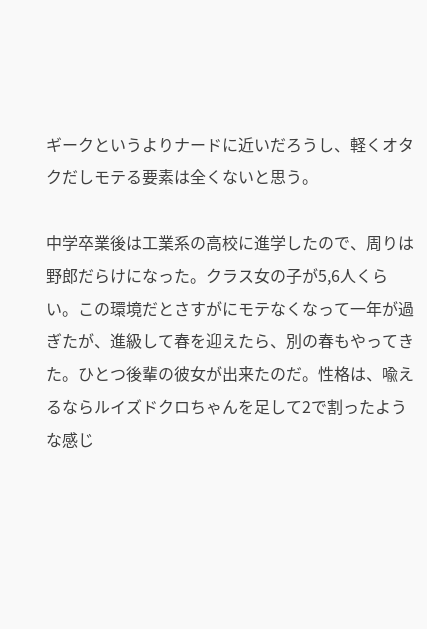ギークというよりナードに近いだろうし、軽くオタクだしモテる要素は全くないと思う。

中学卒業後は工業系の高校に進学したので、周りは野郎だらけになった。クラス女の子が5,6人くらい。この環境だとさすがにモテなくなって一年が過ぎたが、進級して春を迎えたら、別の春もやってきた。ひとつ後輩の彼女が出来たのだ。性格は、喩えるならルイズドクロちゃんを足して2で割ったような感じ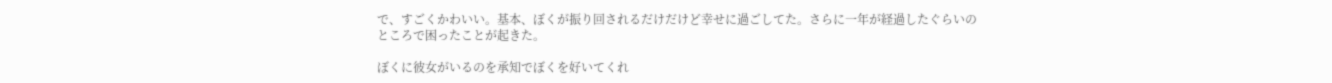で、すごくかわいい。基本、ぼくが振り回されるだけだけど幸せに過ごしてた。さらに一年が経過したぐらいのところで困ったことが起きた。

ぼくに彼女がいるのを承知でぼくを好いてくれ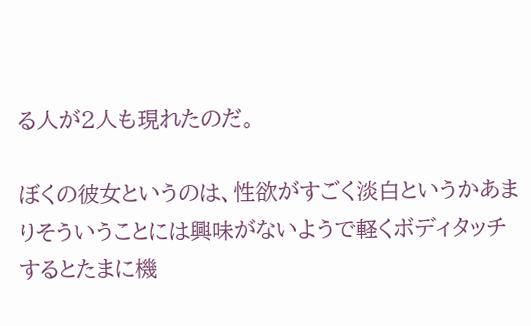る人が2人も現れたのだ。

ぼくの彼女というのは、性欲がすごく淡白というかあまりそういうことには興味がないようで軽くボディタッチするとたまに機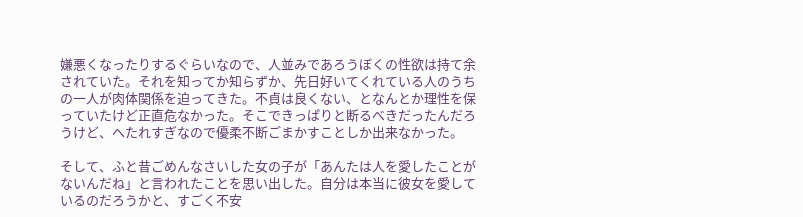嫌悪くなったりするぐらいなので、人並みであろうぼくの性欲は持て余されていた。それを知ってか知らずか、先日好いてくれている人のうちの一人が肉体関係を迫ってきた。不貞は良くない、となんとか理性を保っていたけど正直危なかった。そこできっぱりと断るべきだったんだろうけど、へたれすぎなので優柔不断ごまかすことしか出来なかった。

そして、ふと昔ごめんなさいした女の子が「あんたは人を愛したことがないんだね」と言われたことを思い出した。自分は本当に彼女を愛しているのだろうかと、すごく不安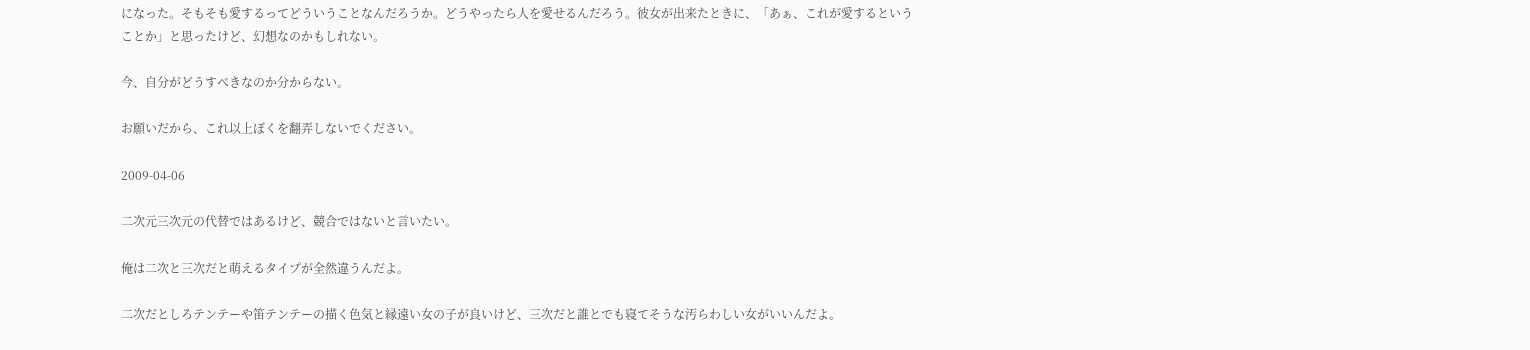になった。そもそも愛するってどういうことなんだろうか。どうやったら人を愛せるんだろう。彼女が出来たときに、「あぁ、これが愛するということか」と思ったけど、幻想なのかもしれない。

今、自分がどうすべきなのか分からない。

お願いだから、これ以上ぼくを翻弄しないでください。

2009-04-06

二次元三次元の代替ではあるけど、競合ではないと言いたい。

俺は二次と三次だと萌えるタイプが全然違うんだよ。

二次だとしろテンテーや笛テンテーの描く色気と縁遠い女の子が良いけど、三次だと誰とでも寝てそうな汚らわしい女がいいんだよ。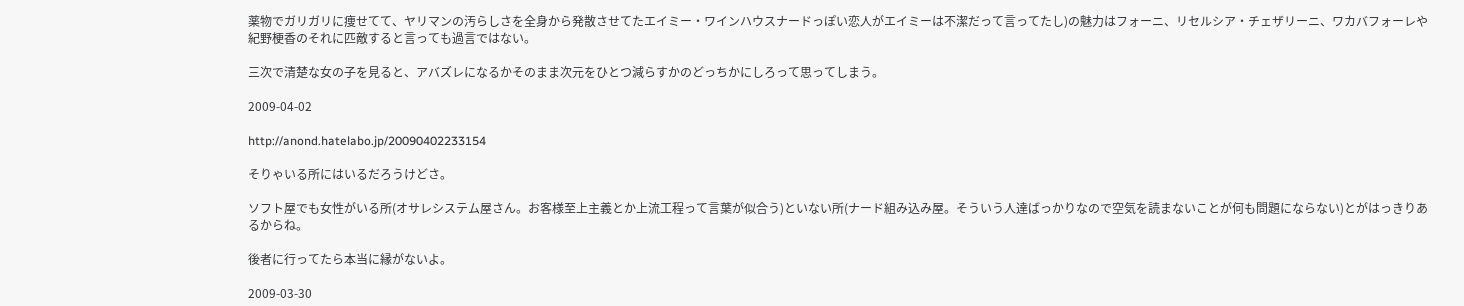薬物でガリガリに痩せてて、ヤリマンの汚らしさを全身から発散させてたエイミー・ワインハウスナードっぽい恋人がエイミーは不潔だって言ってたし)の魅力はフォーニ、リセルシア・チェザリーニ、ワカバフォーレや紀野梗香のそれに匹敵すると言っても過言ではない。

三次で清楚な女の子を見ると、アバズレになるかそのまま次元をひとつ減らすかのどっちかにしろって思ってしまう。

2009-04-02

http://anond.hatelabo.jp/20090402233154

そりゃいる所にはいるだろうけどさ。

ソフト屋でも女性がいる所(オサレシステム屋さん。お客様至上主義とか上流工程って言葉が似合う)といない所(ナード組み込み屋。そういう人達ばっかりなので空気を読まないことが何も問題にならない)とがはっきりあるからね。

後者に行ってたら本当に縁がないよ。

2009-03-30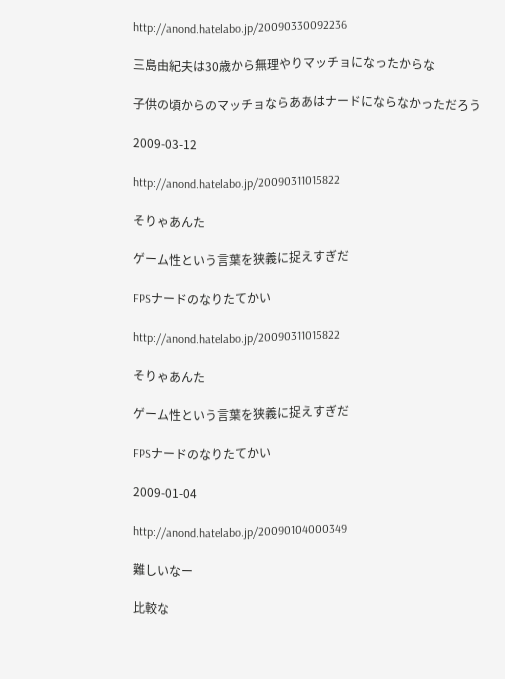http://anond.hatelabo.jp/20090330092236

三島由紀夫は30歳から無理やりマッチョになったからな

子供の頃からのマッチョならああはナードにならなかっただろう

2009-03-12

http://anond.hatelabo.jp/20090311015822

そりゃあんた

ゲーム性という言葉を狭義に捉えすぎだ

FPSナードのなりたてかい

http://anond.hatelabo.jp/20090311015822

そりゃあんた

ゲーム性という言葉を狭義に捉えすぎだ

FPSナードのなりたてかい

2009-01-04

http://anond.hatelabo.jp/20090104000349

難しいなー

比較な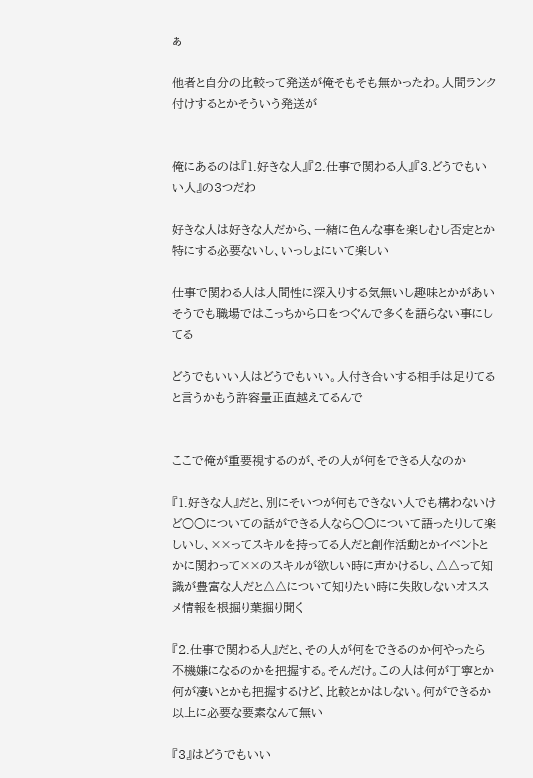ぁ

他者と自分の比較って発送が俺そもそも無かったわ。人間ランク付けするとかそういう発送が


俺にあるのは『1.好きな人』『2.仕事で関わる人』『3.どうでもいい人』の3つだわ

好きな人は好きな人だから、一緒に色んな事を楽しむし否定とか特にする必要ないし、いっしょにいて楽しい

仕事で関わる人は人間性に深入りする気無いし趣味とかがあいそうでも職場ではこっちから口をつぐんで多くを語らない事にしてる

どうでもいい人はどうでもいい。人付き合いする相手は足りてると言うかもう許容量正直越えてるんで


ここで俺が重要視するのが、その人が何をできる人なのか

『1.好きな人』だと、別にそいつが何もできない人でも構わないけど○○についての話ができる人なら○○について語ったりして楽しいし、××ってスキルを持ってる人だと創作活動とかイベントとかに関わって××のスキルが欲しい時に声かけるし、△△って知識が豊富な人だと△△について知りたい時に失敗しないオススメ情報を根掘り葉掘り聞く

『2.仕事で関わる人』だと、その人が何をできるのか何やったら不機嫌になるのかを把握する。そんだけ。この人は何が丁寧とか何が凄いとかも把握するけど、比較とかはしない。何ができるか以上に必要な要素なんて無い

『3』はどうでもいい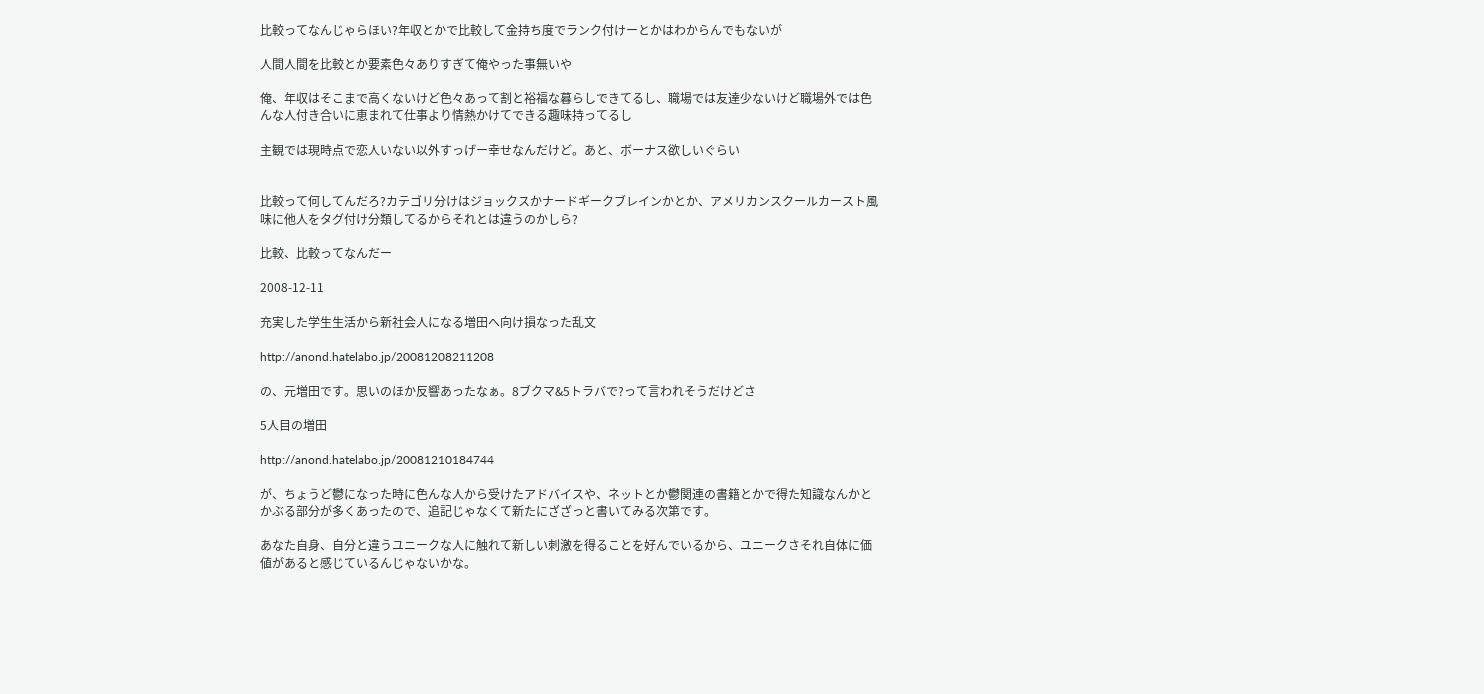比較ってなんじゃらほい?年収とかで比較して金持ち度でランク付けーとかはわからんでもないが

人間人間を比較とか要素色々ありすぎて俺やった事無いや

俺、年収はそこまで高くないけど色々あって割と裕福な暮らしできてるし、職場では友達少ないけど職場外では色んな人付き合いに恵まれて仕事より情熱かけてできる趣味持ってるし

主観では現時点で恋人いない以外すっげー幸せなんだけど。あと、ボーナス欲しいぐらい


比較って何してんだろ?カテゴリ分けはジョックスかナードギークブレインかとか、アメリカンスクールカースト風味に他人をタグ付け分類してるからそれとは違うのかしら?

比較、比較ってなんだー

2008-12-11

充実した学生生活から新社会人になる増田へ向け損なった乱文

http://anond.hatelabo.jp/20081208211208

の、元増田です。思いのほか反響あったなぁ。8ブクマ&5トラバで?って言われそうだけどさ

5人目の増田

http://anond.hatelabo.jp/20081210184744

が、ちょうど鬱になった時に色んな人から受けたアドバイスや、ネットとか鬱関連の書籍とかで得た知識なんかとかぶる部分が多くあったので、追記じゃなくて新たにざざっと書いてみる次第です。

あなた自身、自分と違うユニークな人に触れて新しい刺激を得ることを好んでいるから、ユニークさそれ自体に価値があると感じているんじゃないかな。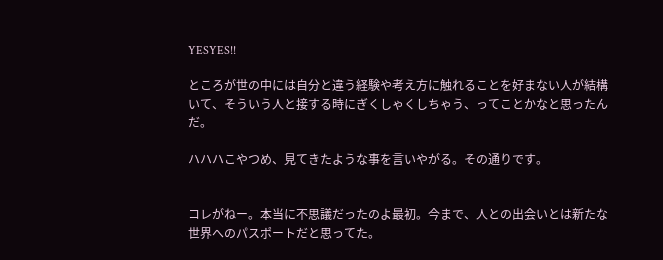YESYES!!

ところが世の中には自分と違う経験や考え方に触れることを好まない人が結構いて、そういう人と接する時にぎくしゃくしちゃう、ってことかなと思ったんだ。

ハハハこやつめ、見てきたような事を言いやがる。その通りです。


コレがねー。本当に不思議だったのよ最初。今まで、人との出会いとは新たな世界へのパスポートだと思ってた。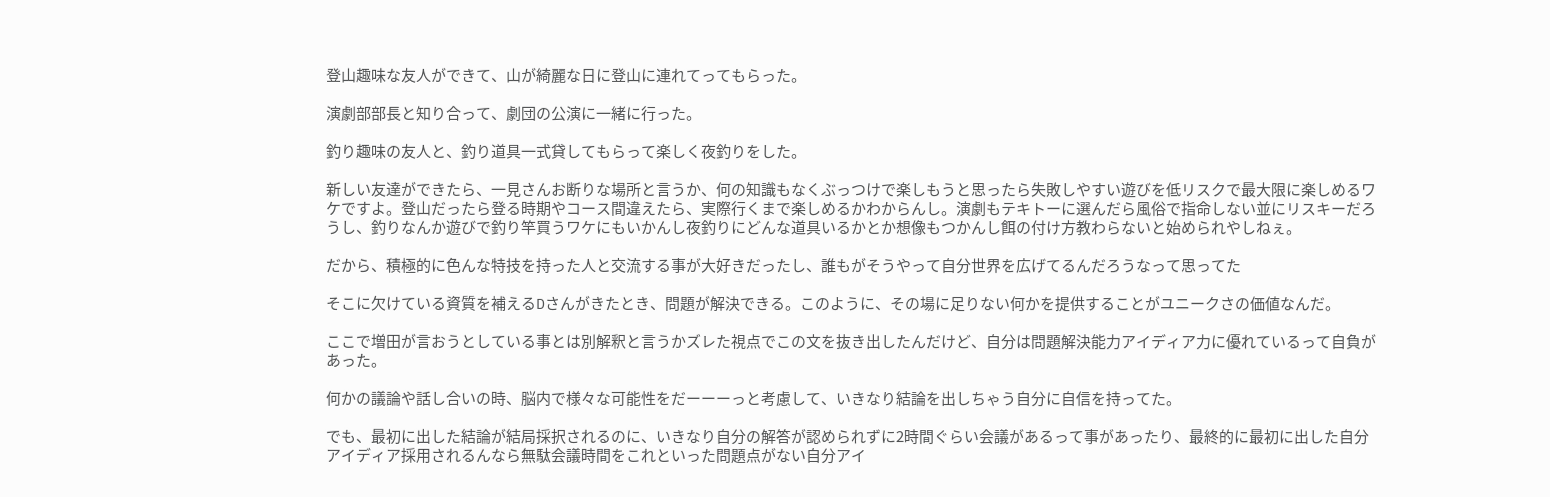登山趣味な友人ができて、山が綺麗な日に登山に連れてってもらった。

演劇部部長と知り合って、劇団の公演に一緒に行った。

釣り趣味の友人と、釣り道具一式貸してもらって楽しく夜釣りをした。

新しい友達ができたら、一見さんお断りな場所と言うか、何の知識もなくぶっつけで楽しもうと思ったら失敗しやすい遊びを低リスクで最大限に楽しめるワケですよ。登山だったら登る時期やコース間違えたら、実際行くまで楽しめるかわからんし。演劇もテキトーに選んだら風俗で指命しない並にリスキーだろうし、釣りなんか遊びで釣り竿買うワケにもいかんし夜釣りにどんな道具いるかとか想像もつかんし餌の付け方教わらないと始められやしねぇ。

だから、積極的に色んな特技を持った人と交流する事が大好きだったし、誰もがそうやって自分世界を広げてるんだろうなって思ってた

そこに欠けている資質を補えるDさんがきたとき、問題が解決できる。このように、その場に足りない何かを提供することがユニークさの価値なんだ。

ここで増田が言おうとしている事とは別解釈と言うかズレた視点でこの文を抜き出したんだけど、自分は問題解決能力アイディア力に優れているって自負があった。

何かの議論や話し合いの時、脳内で様々な可能性をだーーーっと考慮して、いきなり結論を出しちゃう自分に自信を持ってた。

でも、最初に出した結論が結局採択されるのに、いきなり自分の解答が認められずに2時間ぐらい会議があるって事があったり、最終的に最初に出した自分アイディア採用されるんなら無駄会議時間をこれといった問題点がない自分アイ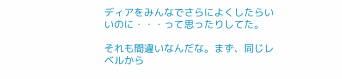ディアをみんなでさらによくしたらいいのに・・・って思ったりしてた。

それも間違いなんだな。まず、同じレベルから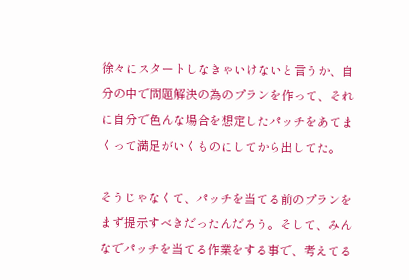徐々にスタートしなきゃいけないと言うか、自分の中で問題解決の為のプランを作って、それに自分で色んな場合を想定したパッチをあてまくって満足がいくものにしてから出してた。

そうじゃなくて、パッチを当てる前のプランをまず提示すべきだったんだろう。そして、みんなでパッチを当てる作業をする事で、考えてる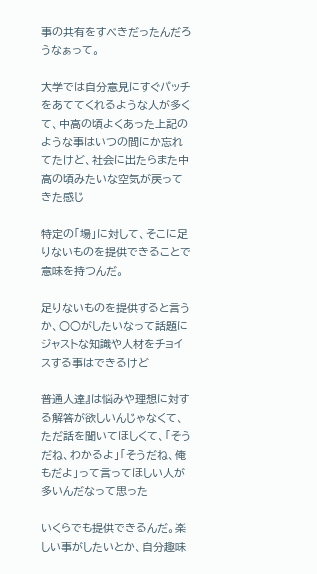事の共有をすべきだったんだろうなぁって。

大学では自分意見にすぐパッチをあててくれるような人が多くて、中高の頃よくあった上記のような事はいつの間にか忘れてたけど、社会に出たらまた中高の頃みたいな空気が戻ってきた感じ

特定の「場」に対して、そこに足りないものを提供できることで意味を持つんだ。

足りないものを提供すると言うか、○○がしたいなって話題にジャストな知識や人材をチョイスする事はできるけど

普通人達』は悩みや理想に対する解答が欲しいんじゃなくて、ただ話を聞いてほしくて、「そうだね、わかるよ」「そうだね、俺もだよ」って言ってほしい人が多いんだなって思った

いくらでも提供できるんだ。楽しい事がしたいとか、自分趣味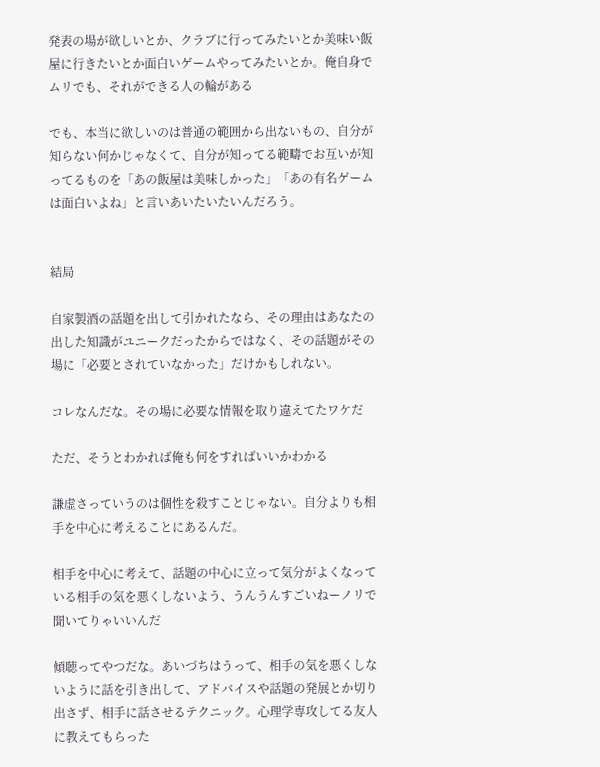発表の場が欲しいとか、クラブに行ってみたいとか美味い飯屋に行きたいとか面白いゲームやってみたいとか。俺自身でムリでも、それができる人の輪がある

でも、本当に欲しいのは普通の範囲から出ないもの、自分が知らない何かじゃなくて、自分が知ってる範疇でお互いが知ってるものを「あの飯屋は美味しかった」「あの有名ゲームは面白いよね」と言いあいたいたいんだろう。


結局

自家製酒の話題を出して引かれたなら、その理由はあなたの出した知識がユニークだったからではなく、その話題がその場に「必要とされていなかった」だけかもしれない。

コレなんだな。その場に必要な情報を取り違えてたワケだ

ただ、そうとわかれば俺も何をすればいいかわかる

謙虚さっていうのは個性を殺すことじゃない。自分よりも相手を中心に考えることにあるんだ。

相手を中心に考えて、話題の中心に立って気分がよくなっている相手の気を悪くしないよう、うんうんすごいねーノリで聞いてりゃいいんだ

傾聴ってやつだな。あいづちはうって、相手の気を悪くしないように話を引き出して、アドバイスや話題の発展とか切り出さず、相手に話させるテクニック。心理学専攻してる友人に教えてもらった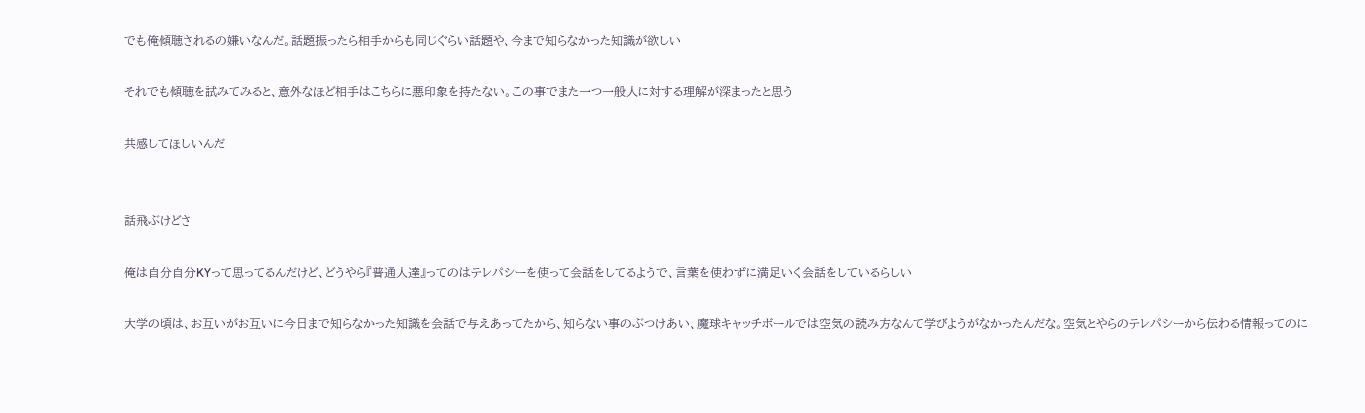でも俺傾聴されるの嫌いなんだ。話題振ったら相手からも同じぐらい話題や、今まで知らなかった知識が欲しい

それでも傾聴を試みてみると、意外なほど相手はこちらに悪印象を持たない。この事でまた一つ一般人に対する理解が深まったと思う

共感してほしいんだ


話飛ぶけどさ

俺は自分自分KYって思ってるんだけど、どうやら『普通人達』ってのはテレパシーを使って会話をしてるようで、言葉を使わずに満足いく会話をしているらしい

大学の頃は、お互いがお互いに今日まで知らなかった知識を会話で与えあってたから、知らない事のぶつけあい、魔球キャッチボールでは空気の読み方なんて学びようがなかったんだな。空気とやらのテレパシーから伝わる情報ってのに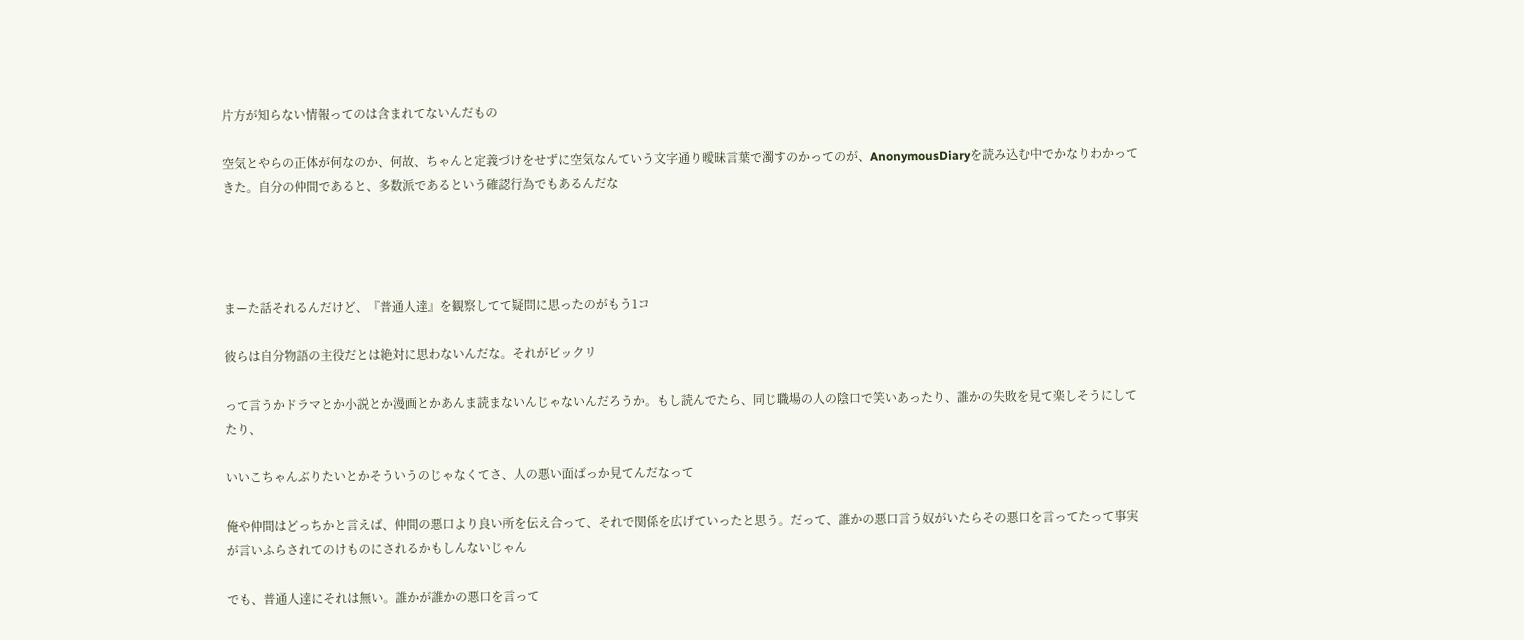片方が知らない情報ってのは含まれてないんだもの

空気とやらの正体が何なのか、何故、ちゃんと定義づけをせずに空気なんていう文字通り曖昧言葉で濁すのかってのが、AnonymousDiaryを読み込む中でかなりわかってきた。自分の仲間であると、多数派であるという確認行為でもあるんだな




まーた話それるんだけど、『普通人達』を観察してて疑問に思ったのがもう1コ

彼らは自分物語の主役だとは絶対に思わないんだな。それがビックリ

って言うかドラマとか小説とか漫画とかあんま読まないんじゃないんだろうか。もし読んでたら、同じ職場の人の陰口で笑いあったり、誰かの失敗を見て楽しそうにしてたり、

いいこちゃんぶりたいとかそういうのじゃなくてさ、人の悪い面ばっか見てんだなって

俺や仲間はどっちかと言えば、仲間の悪口より良い所を伝え合って、それで関係を広げていったと思う。だって、誰かの悪口言う奴がいたらその悪口を言ってたって事実が言いふらされてのけものにされるかもしんないじゃん

でも、普通人達にそれは無い。誰かが誰かの悪口を言って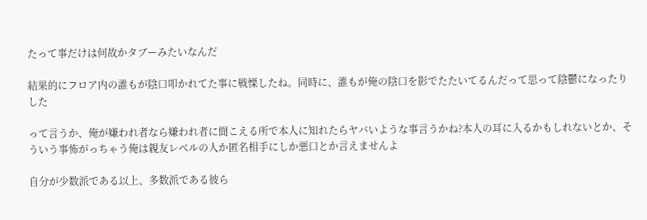たって事だけは何故かタブーみたいなんだ

結果的にフロア内の誰もが陰口叩かれてた事に戦慄したね。同時に、誰もが俺の陰口を影でたたいてるんだって思って陰鬱になったりした

って言うか、俺が嫌われ者なら嫌われ者に聞こえる所で本人に知れたらヤバいような事言うかね?本人の耳に入るかもしれないとか、そういう事怖がっちゃう俺は親友レベルの人か匿名相手にしか悪口とか言えませんよ

自分が少数派である以上、多数派である彼ら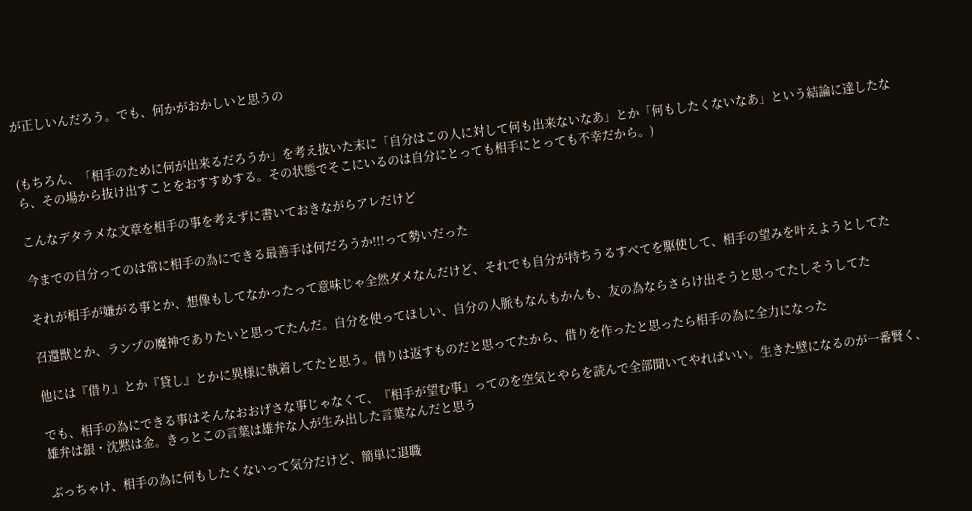が正しいんだろう。でも、何かがおかしいと思うの


(もちろん、「相手のために何が出来るだろうか」を考え抜いた末に「自分はこの人に対して何も出来ないなあ」とか「何もしたくないなあ」という結論に達したなら、その場から抜け出すことをおすすめする。その状態でそこにいるのは自分にとっても相手にとっても不幸だから。)

こんなデタラメな文章を相手の事を考えずに書いておきながらアレだけど

今までの自分ってのは常に相手の為にできる最善手は何だろうか!!!って勢いだった

それが相手が嫌がる事とか、想像もしてなかったって意味じゃ全然ダメなんだけど、それでも自分が持ちうるすべてを駆使して、相手の望みを叶えようとしてた

召還獣とか、ランプの魔神でありたいと思ってたんだ。自分を使ってほしい、自分の人脈もなんもかんも、友の為ならさらけ出そうと思ってたしそうしてた

他には『借り』とか『貸し』とかに異様に執着してたと思う。借りは返すものだと思ってたから、借りを作ったと思ったら相手の為に全力になった

でも、相手の為にできる事はそんなおおげさな事じゃなくて、『相手が望む事』ってのを空気とやらを読んで全部聞いてやればいい。生きた壁になるのが一番賢く、雄弁は銀・沈黙は金。きっとこの言葉は雄弁な人が生み出した言葉なんだと思う

ぶっちゃけ、相手の為に何もしたくないって気分だけど、簡単に退職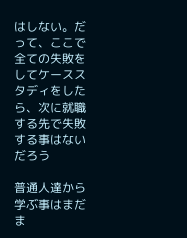はしない。だって、ここで全ての失敗をしてケーススタディをしたら、次に就職する先で失敗する事はないだろう

普通人達から学ぶ事はまだま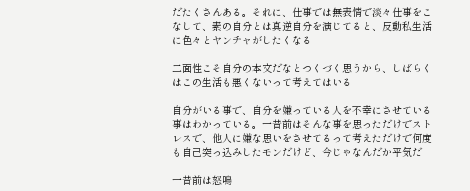だたくさんある。それに、仕事では無表情で淡々仕事をこなして、素の自分とは真逆自分を演じてると、反動私生活に色々とヤンチャがしたくなる

二面性こそ自分の本文だなとつくづく思うから、しばらくはこの生活も悪くないって考えてはいる

自分がいる事で、自分を嫌っている人を不幸にさせている事はわかっている。一昔前はそんな事を思っただけでストレスで、他人に嫌な思いをさせてるって考えただけで何度も自己突っ込みしたモンだけど、今じゃなんだか平気だ

一昔前は怒鳴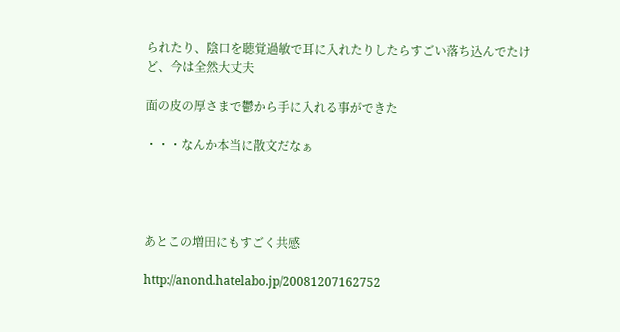られたり、陰口を聴覚過敏で耳に入れたりしたらすごい落ち込んでたけど、今は全然大丈夫

面の皮の厚さまで鬱から手に入れる事ができた

・・・なんか本当に散文だなぁ




あとこの増田にもすごく共感

http://anond.hatelabo.jp/20081207162752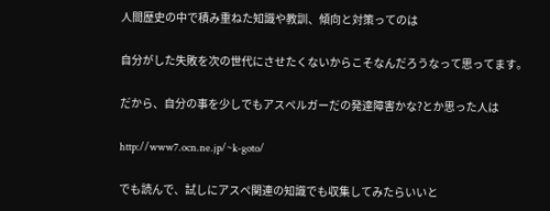人間歴史の中で積み重ねた知識や教訓、傾向と対策ってのは

自分がした失敗を次の世代にさせたくないからこそなんだろうなって思ってます。

だから、自分の事を少しでもアスペルガーだの発達障害かな?とか思った人は

http://www7.ocn.ne.jp/~k-goto/

でも読んで、試しにアスペ関連の知識でも収集してみたらいいと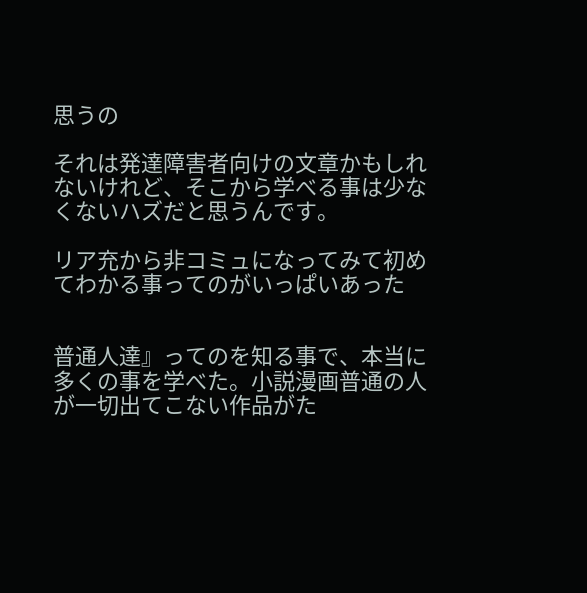思うの

それは発達障害者向けの文章かもしれないけれど、そこから学べる事は少なくないハズだと思うんです。

リア充から非コミュになってみて初めてわかる事ってのがいっぱいあった


普通人達』ってのを知る事で、本当に多くの事を学べた。小説漫画普通の人が一切出てこない作品がた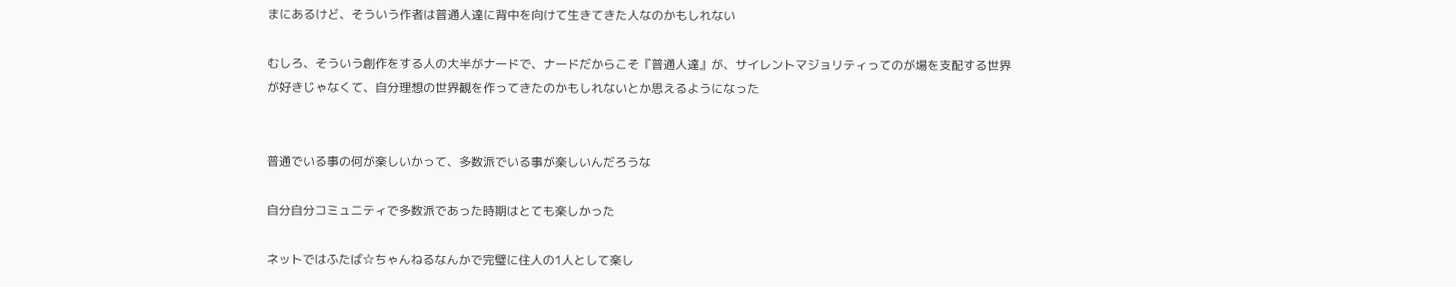まにあるけど、そういう作者は普通人達に背中を向けて生きてきた人なのかもしれない

むしろ、そういう創作をする人の大半がナードで、ナードだからこそ『普通人達』が、サイレントマジョリティってのが場を支配する世界が好きじゃなくて、自分理想の世界観を作ってきたのかもしれないとか思えるようになった


普通でいる事の何が楽しいかって、多数派でいる事が楽しいんだろうな

自分自分コミュニティで多数派であった時期はとても楽しかった

ネットではふたば☆ちゃんねるなんかで完璧に住人の1人として楽し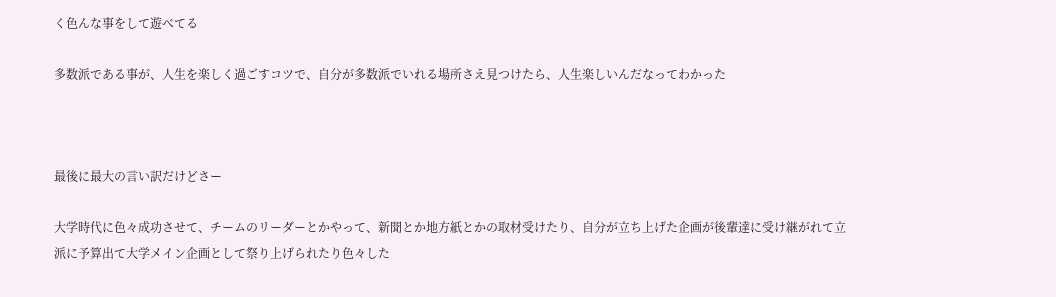く色んな事をして遊べてる

多数派である事が、人生を楽しく過ごすコツで、自分が多数派でいれる場所さえ見つけたら、人生楽しいんだなってわかった



最後に最大の言い訳だけどさー

大学時代に色々成功させて、チームのリーダーとかやって、新聞とか地方紙とかの取材受けたり、自分が立ち上げた企画が後輩達に受け継がれて立派に予算出て大学メイン企画として祭り上げられたり色々した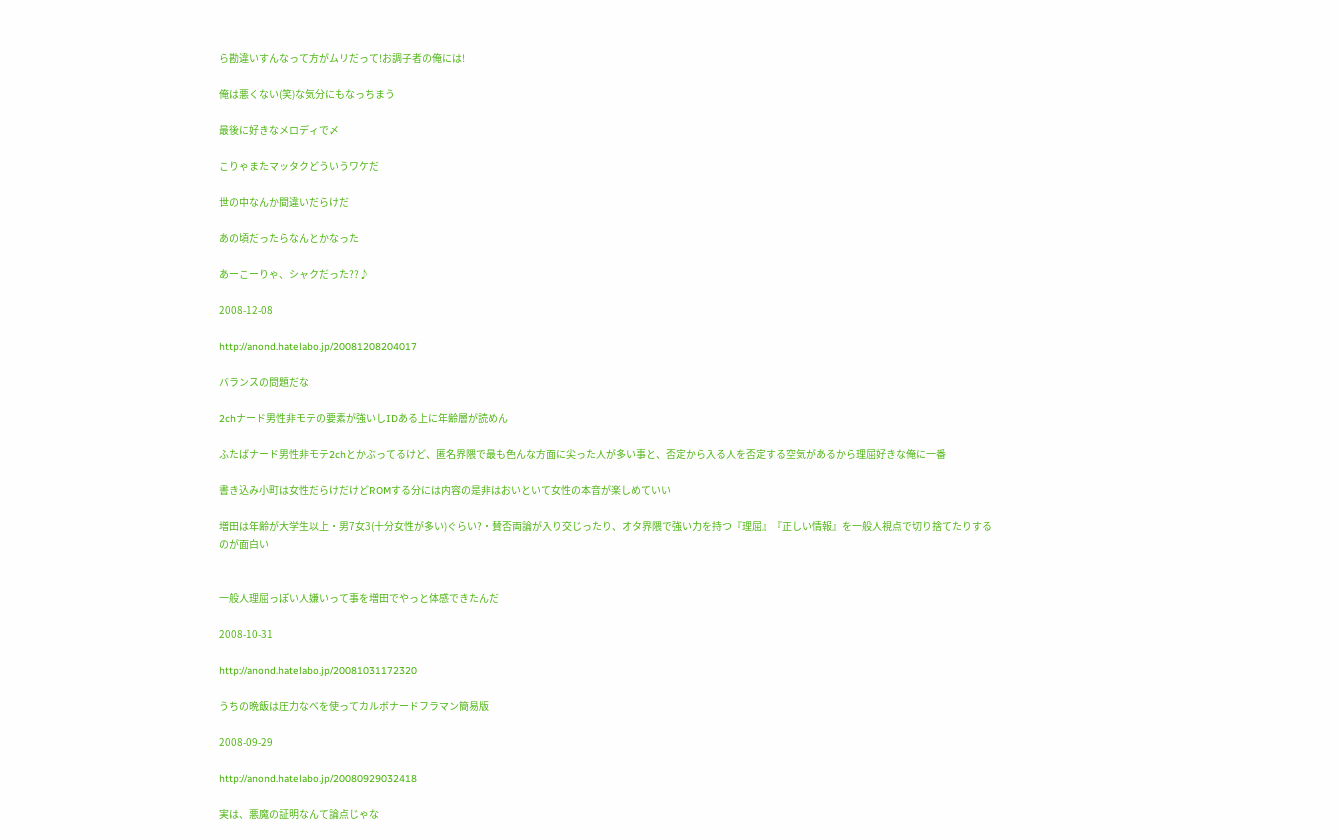ら勘違いすんなって方がムリだって!お調子者の俺には!

俺は悪くない(笑)な気分にもなっちまう

最後に好きなメロディで〆

こりゃまたマッタクどういうワケだ

世の中なんか間違いだらけだ

あの頃だったらなんとかなった

あーこーりゃ、シャクだった??♪

2008-12-08

http://anond.hatelabo.jp/20081208204017

バランスの問題だな

2chナード男性非モテの要素が強いしIDある上に年齢層が読めん

ふたばナード男性非モテ2chとかぶってるけど、匿名界隈で最も色んな方面に尖った人が多い事と、否定から入る人を否定する空気があるから理屈好きな俺に一番

書き込み小町は女性だらけだけどROMする分には内容の是非はおいといて女性の本音が楽しめていい

増田は年齢が大学生以上・男7女3(十分女性が多い)ぐらい?・賛否両論が入り交じったり、オタ界隈で強い力を持つ『理屈』『正しい情報』を一般人視点で切り捨てたりするのが面白い


一般人理屈っぽい人嫌いって事を増田でやっと体感できたんだ

2008-10-31

http://anond.hatelabo.jp/20081031172320

うちの晩飯は圧力なべを使ってカルボナードフラマン簡易版

2008-09-29

http://anond.hatelabo.jp/20080929032418

実は、悪魔の証明なんて論点じゃな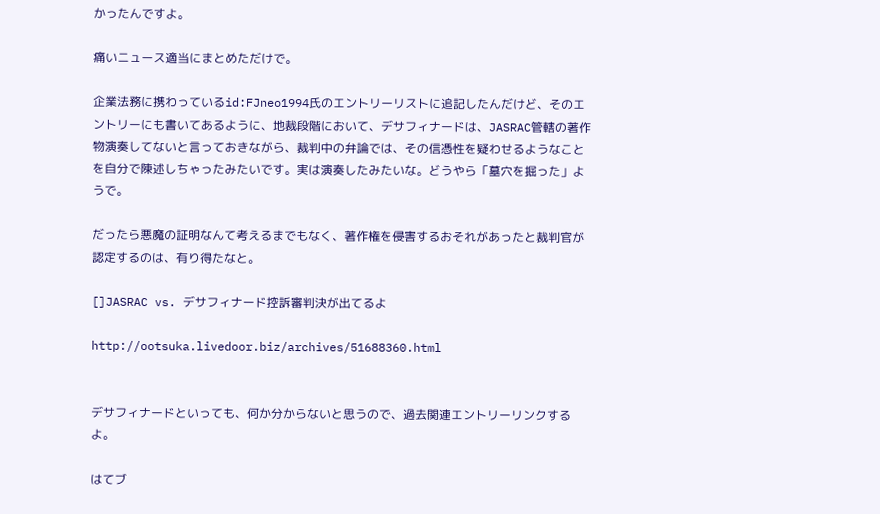かったんですよ。

痛いニュース適当にまとめただけで。

企業法務に携わっているid:FJneo1994氏のエントリーリストに追記したんだけど、そのエントリーにも書いてあるように、地裁段階において、デサフィナードは、JASRAC管轄の著作物演奏してないと言っておきながら、裁判中の弁論では、その信憑性を疑わせるようなことを自分で陳述しちゃったみたいです。実は演奏したみたいな。どうやら「墓穴を掘った」ようで。

だったら悪魔の証明なんて考えるまでもなく、著作権を侵害するおそれがあったと裁判官が認定するのは、有り得たなと。

[]JASRAC vs. デサフィナード控訴審判決が出てるよ

http://ootsuka.livedoor.biz/archives/51688360.html


デサフィナードといっても、何か分からないと思うので、過去関連エントリーリンクするよ。

はてブ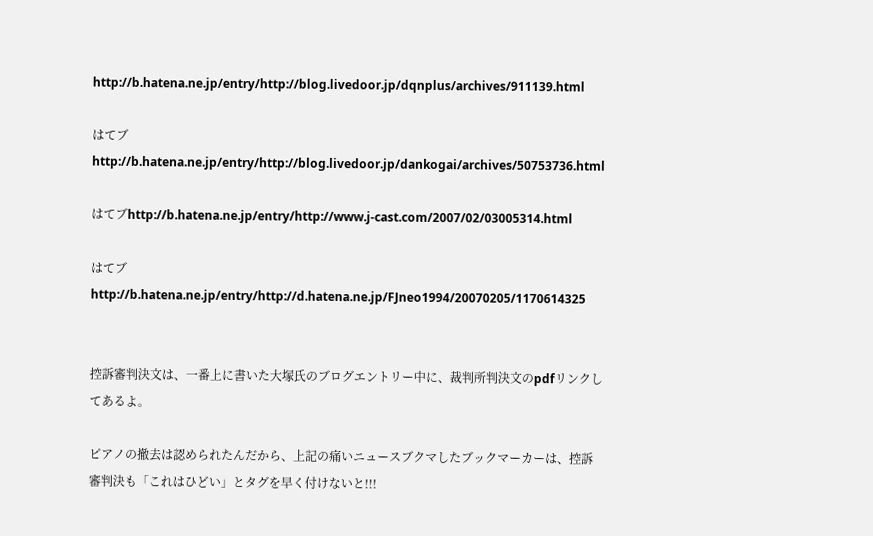http://b.hatena.ne.jp/entry/http://blog.livedoor.jp/dqnplus/archives/911139.html

はてブhttp://b.hatena.ne.jp/entry/http://blog.livedoor.jp/dankogai/archives/50753736.html

はてブhttp://b.hatena.ne.jp/entry/http://www.j-cast.com/2007/02/03005314.html

はてブhttp://b.hatena.ne.jp/entry/http://d.hatena.ne.jp/FJneo1994/20070205/1170614325


控訴審判決文は、一番上に書いた大塚氏のブログエントリー中に、裁判所判決文のpdfリンクしてあるよ。

ピアノの撤去は認められたんだから、上記の痛いニュースブクマしたブックマーカーは、控訴審判決も「これはひどい」とタグを早く付けないと!!!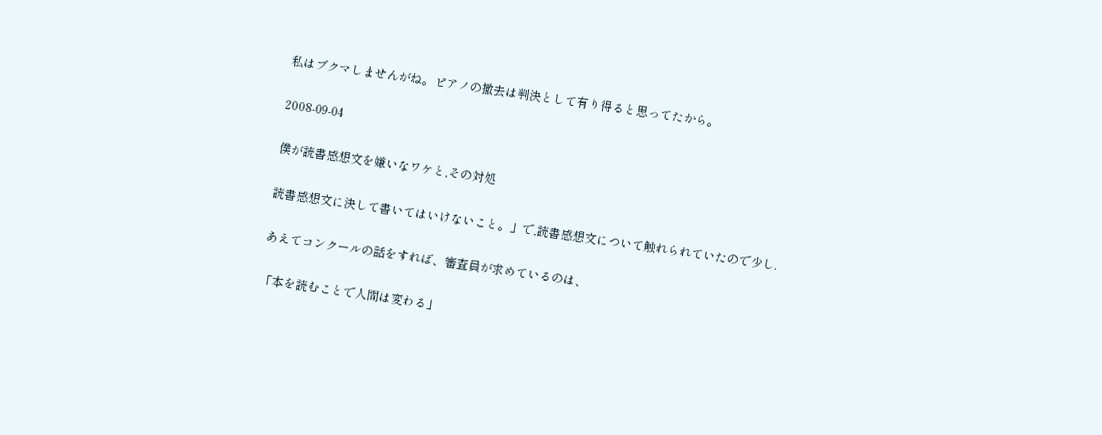私はブクマしませんがね。ピアノの撤去は判決として有り得ると思ってたから。

2008-09-04

僕が読書感想文を嫌いなワケと,その対処

読書感想文に決して書いてはいけないこと。」で,読書感想文について触れられていたので少し.

あえてコンクールの話をすれば、審査員が求めているのは、

「本を読むことで人間は変わる」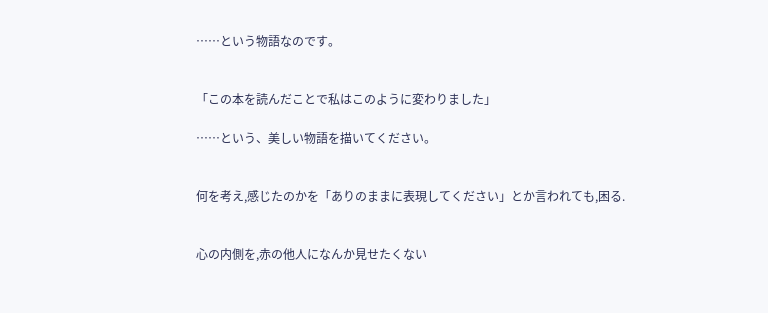……という物語なのです。


「この本を読んだことで私はこのように変わりました」

……という、美しい物語を描いてください。


何を考え,感じたのかを「ありのままに表現してください」とか言われても,困る.


心の内側を,赤の他人になんか見せたくない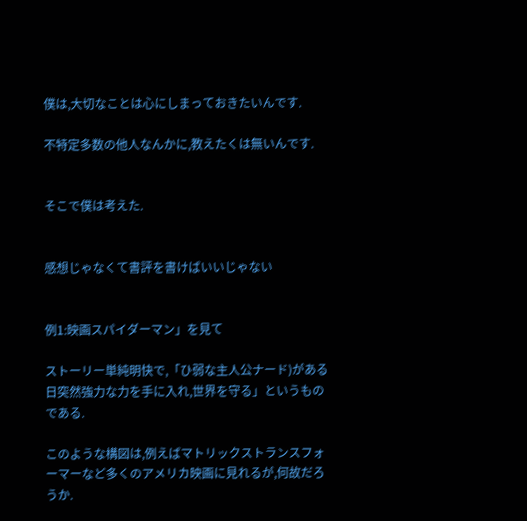僕は,大切なことは心にしまっておきたいんです.

不特定多数の他人なんかに,教えたくは無いんです.


そこで僕は考えた.


感想じゃなくて書評を書けばいいじゃない


例1:映画スパイダーマン」を見て

ストーリー単純明快で,「ひ弱な主人公ナード)がある日突然強力な力を手に入れ,世界を守る」というものである.

このような構図は,例えばマトリックストランスフォーマーなど多くのアメリカ映画に見れるが,何故だろうか.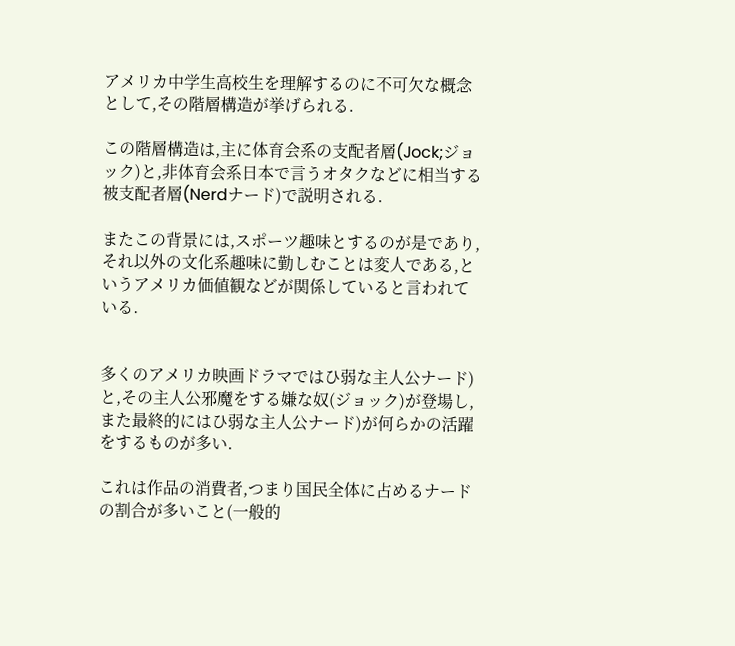アメリカ中学生高校生を理解するのに不可欠な概念として,その階層構造が挙げられる.

この階層構造は,主に体育会系の支配者層(Jock;ジョック)と,非体育会系日本で言うオタクなどに相当する被支配者層(Nerdナード)で説明される.

またこの背景には,スポーツ趣味とするのが是であり,それ以外の文化系趣味に勤しむことは変人である,というアメリカ価値観などが関係していると言われている.


多くのアメリカ映画ドラマではひ弱な主人公ナード)と,その主人公邪魔をする嫌な奴(ジョック)が登場し,また最終的にはひ弱な主人公ナード)が何らかの活躍をするものが多い.

これは作品の消費者,つまり国民全体に占めるナードの割合が多いこと(一般的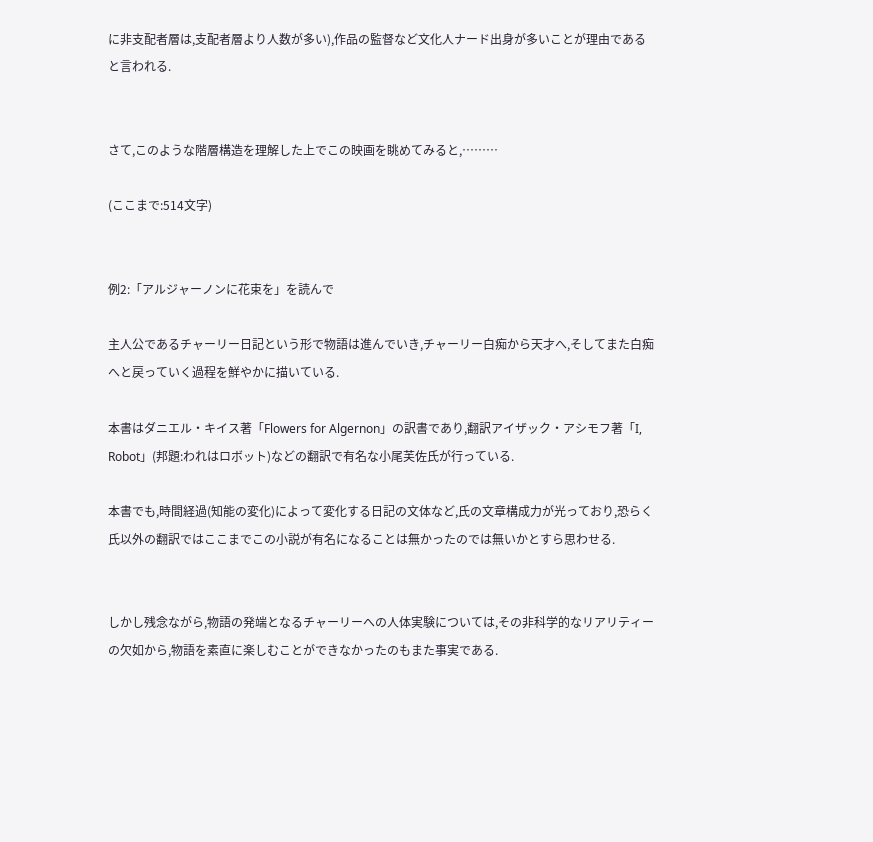に非支配者層は,支配者層より人数が多い),作品の監督など文化人ナード出身が多いことが理由であると言われる.


さて,このような階層構造を理解した上でこの映画を眺めてみると,………

(ここまで:514文字)


例2:「アルジャーノンに花束を」を読んで

主人公であるチャーリー日記という形で物語は進んでいき,チャーリー白痴から天才へ,そしてまた白痴へと戻っていく過程を鮮やかに描いている.

本書はダニエル・キイス著「Flowers for Algernon」の訳書であり,翻訳アイザック・アシモフ著「I, Robot」(邦題:われはロボット)などの翻訳で有名な小尾芙佐氏が行っている.

本書でも,時間経過(知能の変化)によって変化する日記の文体など,氏の文章構成力が光っており,恐らく氏以外の翻訳ではここまでこの小説が有名になることは無かったのでは無いかとすら思わせる.


しかし残念ながら,物語の発端となるチャーリーへの人体実験については,その非科学的なリアリティーの欠如から,物語を素直に楽しむことができなかったのもまた事実である.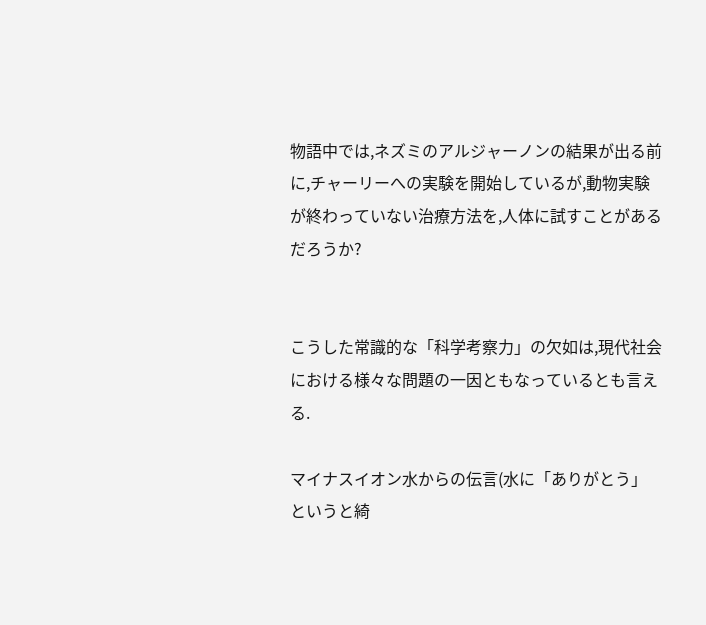物語中では,ネズミのアルジャーノンの結果が出る前に,チャーリーへの実験を開始しているが,動物実験が終わっていない治療方法を,人体に試すことがあるだろうか?


こうした常識的な「科学考察力」の欠如は,現代社会における様々な問題の一因ともなっているとも言える.

マイナスイオン水からの伝言(水に「ありがとう」というと綺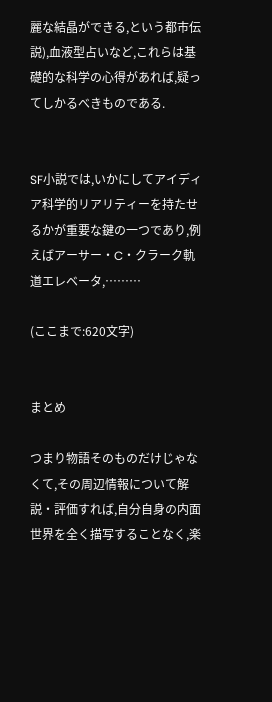麗な結晶ができる,という都市伝説),血液型占いなど,これらは基礎的な科学の心得があれば,疑ってしかるべきものである.


SF小説では,いかにしてアイディア科学的リアリティーを持たせるかが重要な鍵の一つであり,例えばアーサー・C・クラーク軌道エレベータ,………

(ここまで:620文字)


まとめ

つまり物語そのものだけじゃなくて,その周辺情報について解説・評価すれば,自分自身の内面世界を全く描写することなく,楽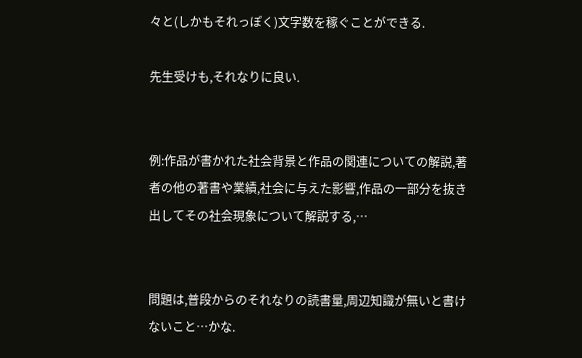々と(しかもそれっぽく)文字数を稼ぐことができる.

先生受けも,それなりに良い.


例:作品が書かれた社会背景と作品の関連についての解説,著者の他の著書や業績,社会に与えた影響,作品の一部分を抜き出してその社会現象について解説する,…


問題は,普段からのそれなりの読書量,周辺知識が無いと書けないこと…かな.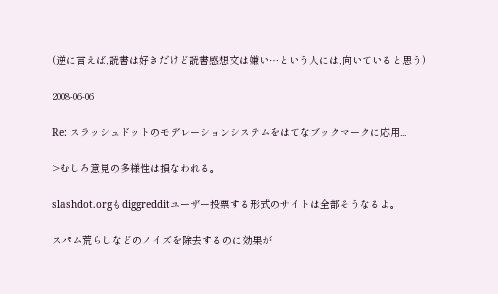(逆に言えば,読書は好きだけど読書感想文は嫌い…という人には,向いていると思う)

2008-06-06

Re: スラッシュドットのモデレーションシステムをはてなブックマークに応用...

>むしろ意見の多様性は損なわれる。

slashdot.orgもdiggredditユーザー投票する形式のサイトは全部そうなるよ。

スパム荒らしなどのノイズを除去するのに効果が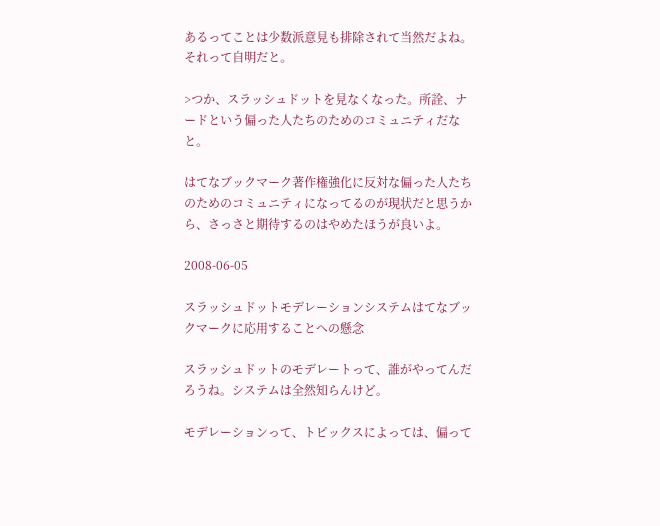あるってことは少数派意見も排除されて当然だよね。それって自明だと。

>つか、スラッシュドットを見なくなった。所詮、ナードという偏った人たちのためのコミュニティだなと。

はてなブックマーク著作権強化に反対な偏った人たちのためのコミュニティになってるのが現状だと思うから、さっさと期待するのはやめたほうが良いよ。

2008-06-05

スラッシュドットモデレーションシステムはてなブックマークに応用することへの懸念

スラッシュドットのモデレートって、誰がやってんだろうね。システムは全然知らんけど。

モデレーションって、トピックスによっては、偏って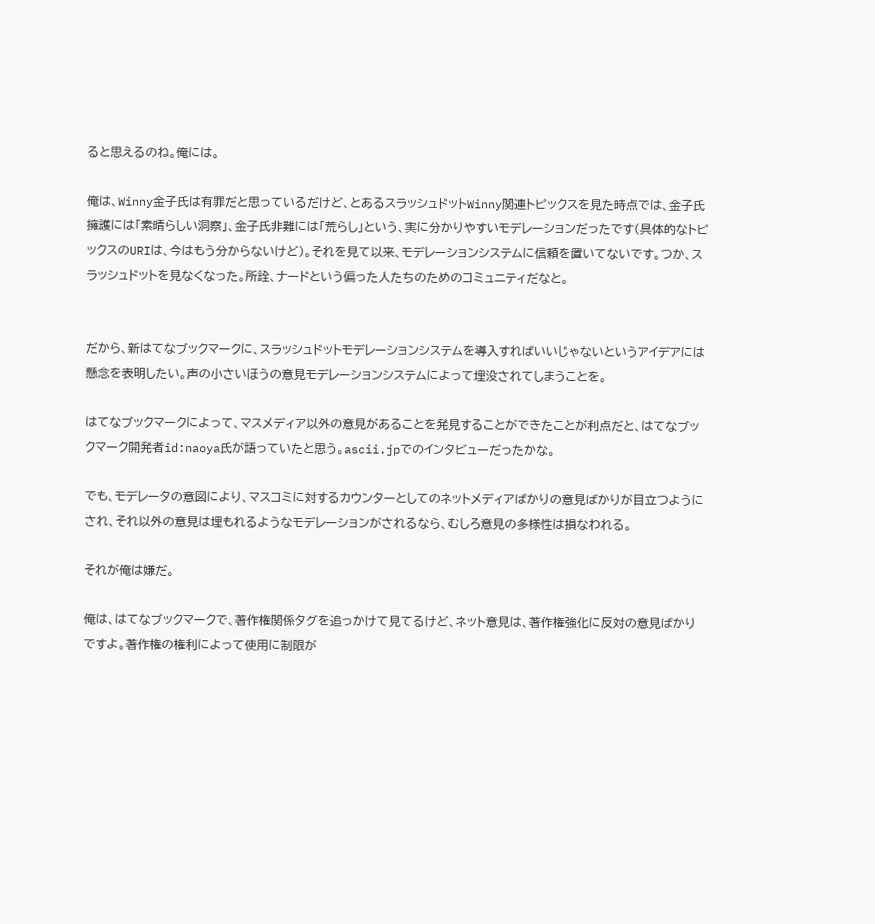ると思えるのね。俺には。

俺は、Winny金子氏は有罪だと思っているだけど、とあるスラッシュドットWinny関連トピックスを見た時点では、金子氏擁護には「素晴らしい洞察」、金子氏非難には「荒らし」という、実に分かりやすいモデレーションだったです(具体的なトピックスのURIは、今はもう分からないけど)。それを見て以来、モデレーションシステムに信頼を置いてないです。つか、スラッシュドットを見なくなった。所詮、ナードという偏った人たちのためのコミュニティだなと。


だから、新はてなブックマークに、スラッシュドットモデレーションシステムを導入すればいいじゃないというアイデアには懸念を表明したい。声の小さいほうの意見モデレーションシステムによって埋没されてしまうことを。

はてなブックマークによって、マスメディア以外の意見があることを発見することができたことが利点だと、はてなブックマーク開発者id:naoya氏が語っていたと思う。ascii.jpでのインタビューだったかな。

でも、モデレータの意図により、マスコミに対するカウンターとしてのネットメディアばかりの意見ばかりが目立つようにされ、それ以外の意見は埋もれるようなモデレーションがされるなら、むしろ意見の多様性は損なわれる。

それが俺は嫌だ。

俺は、はてなブックマークで、著作権関係タグを追っかけて見てるけど、ネット意見は、著作権強化に反対の意見ばかりですよ。著作権の権利によって使用に制限が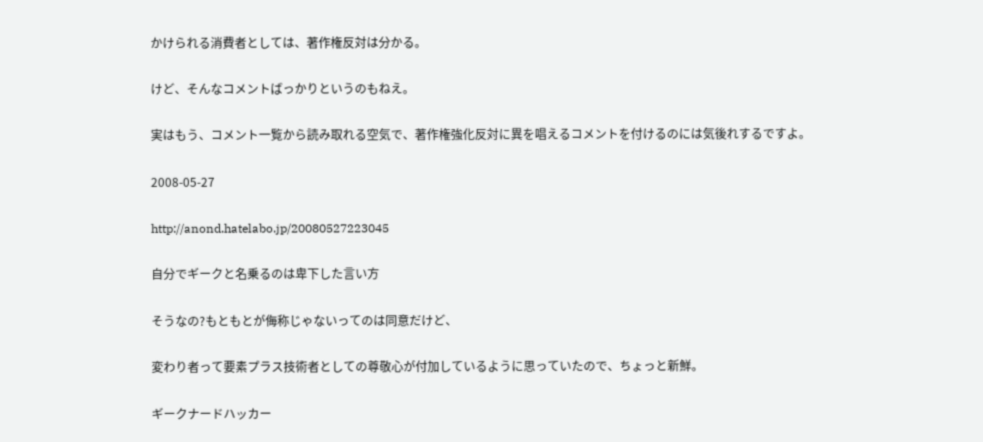かけられる消費者としては、著作権反対は分かる。

けど、そんなコメントばっかりというのもねえ。

実はもう、コメント一覧から読み取れる空気で、著作権強化反対に異を唱えるコメントを付けるのには気後れするですよ。

2008-05-27

http://anond.hatelabo.jp/20080527223045

自分でギークと名乗るのは卑下した言い方

そうなの?もともとが侮称じゃないってのは同意だけど、

変わり者って要素プラス技術者としての尊敬心が付加しているように思っていたので、ちょっと新鮮。

ギークナードハッカー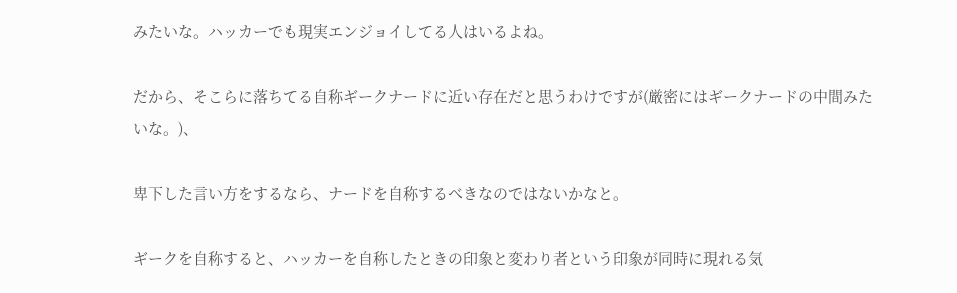みたいな。ハッカーでも現実エンジョイしてる人はいるよね。

だから、そこらに落ちてる自称ギークナードに近い存在だと思うわけですが(厳密にはギークナードの中間みたいな。)、

卑下した言い方をするなら、ナードを自称するべきなのではないかなと。

ギークを自称すると、ハッカーを自称したときの印象と変わり者という印象が同時に現れる気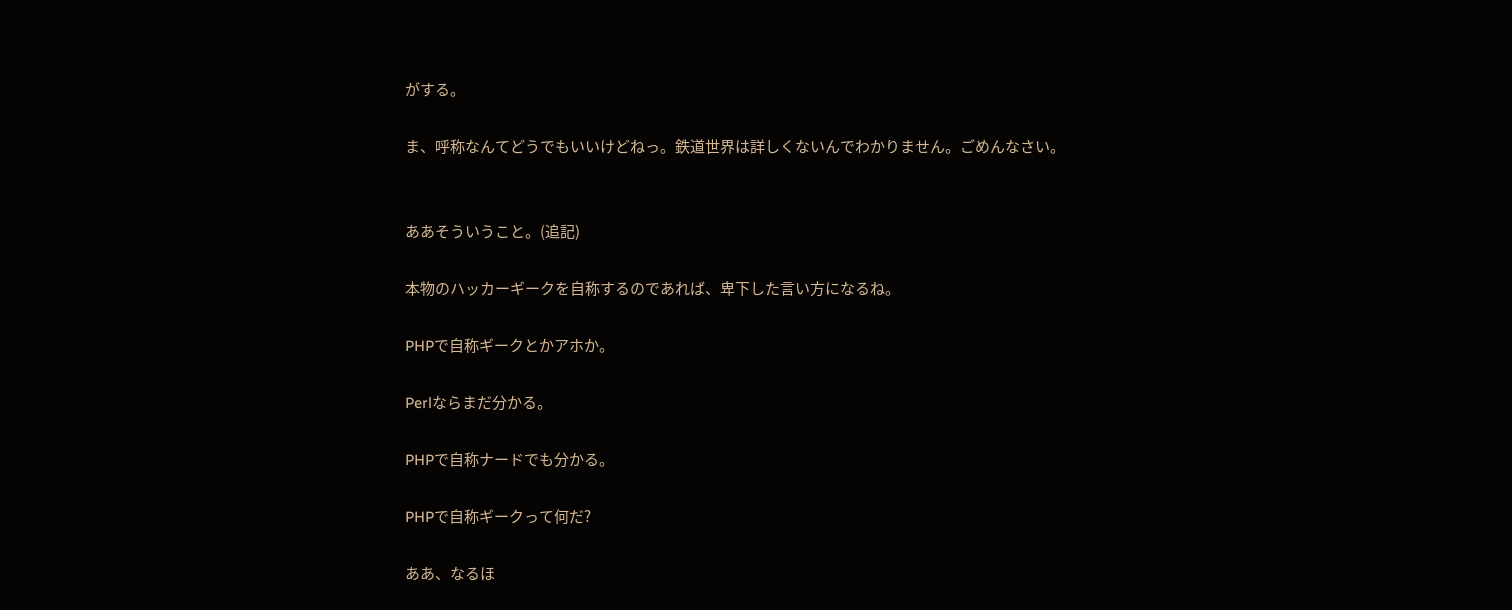がする。

ま、呼称なんてどうでもいいけどねっ。鉄道世界は詳しくないんでわかりません。ごめんなさい。


ああそういうこと。(追記)

本物のハッカーギークを自称するのであれば、卑下した言い方になるね。

PHPで自称ギークとかアホか。

Perlならまだ分かる。

PHPで自称ナードでも分かる。

PHPで自称ギークって何だ?

ああ、なるほ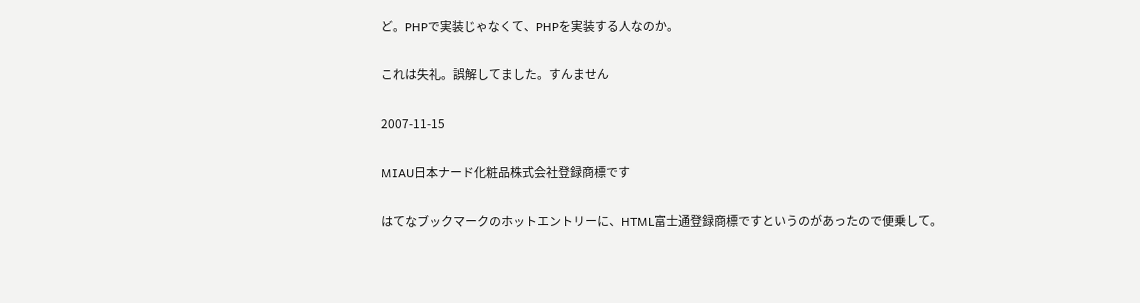ど。PHPで実装じゃなくて、PHPを実装する人なのか。

これは失礼。誤解してました。すんません

2007-11-15

MIAU日本ナード化粧品株式会社登録商標です

はてなブックマークのホットエントリーに、HTML富士通登録商標ですというのがあったので便乗して。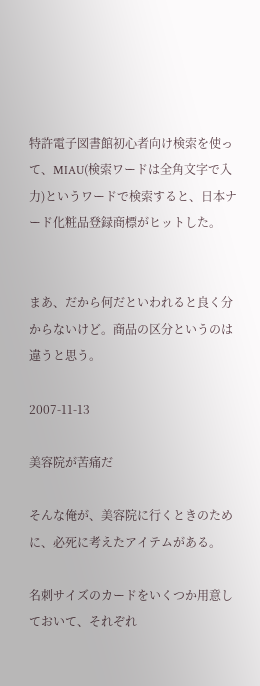特許電子図書館初心者向け検索を使って、MIAU(検索ワードは全角文字で入力)というワードで検索すると、日本ナード化粧品登録商標がヒットした。


まあ、だから何だといわれると良く分からないけど。商品の区分というのは違うと思う。

2007-11-13

美容院が苦痛だ

そんな俺が、美容院に行くときのために、必死に考えたアイテムがある。

名刺サイズのカードをいくつか用意しておいて、それぞれ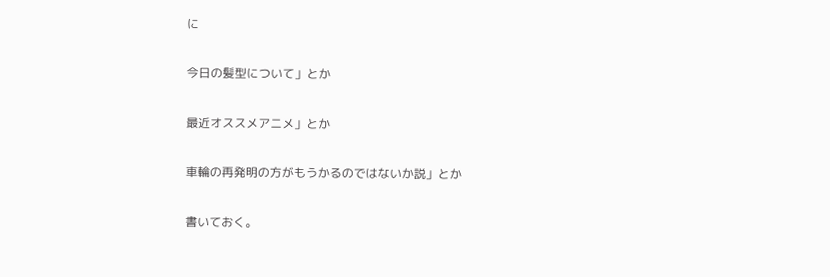に

今日の髪型について」とか

最近オススメアニメ」とか

車輪の再発明の方がもうかるのではないか説」とか

書いておく。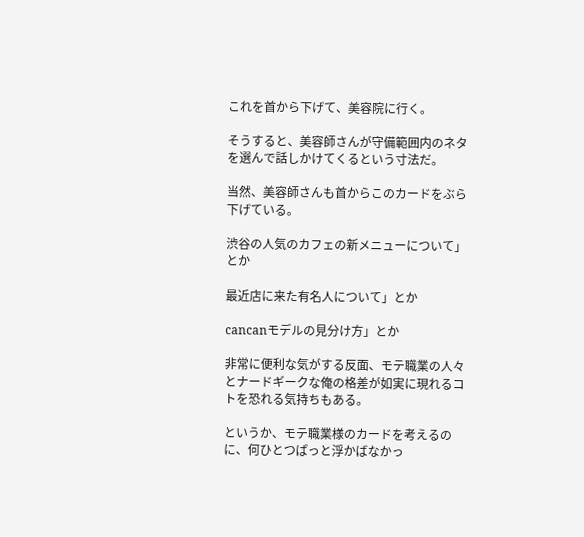これを首から下げて、美容院に行く。

そうすると、美容師さんが守備範囲内のネタを選んで話しかけてくるという寸法だ。

当然、美容師さんも首からこのカードをぶら下げている。

渋谷の人気のカフェの新メニューについて」とか

最近店に来た有名人について」とか

cancanモデルの見分け方」とか

非常に便利な気がする反面、モテ職業の人々とナードギークな俺の格差が如実に現れるコトを恐れる気持ちもある。

というか、モテ職業様のカードを考えるのに、何ひとつぱっと浮かばなかっ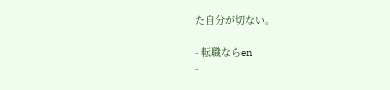た自分が切ない。

- 転職ならen
-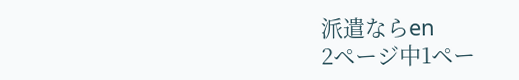派遣ならen
2ページ中1ペー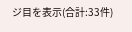ジ目を表示(合計:33件)